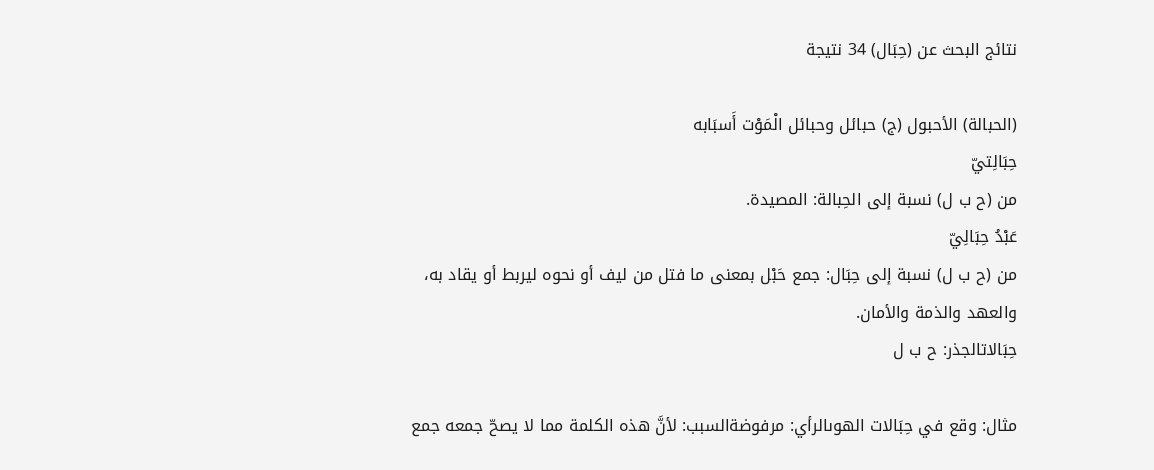نتائج البحث عن (حِبَال) 34 نتيجة

(الحبالة) الأحبول (ج) حبائل وحبائل الْمَوْت أَسبَابه
حِبَالِتيّ
من (ح ب ل) نسبة إلى الحِبالة: المصيدة.
عَبْدُ حِبَالِيّ
من (ح ب ل) نسبة إلى حِبَال: جمع حَبْل بمعنى ما فتل من ليف أو نحوه ليربط أو يقاد به، والعهد والذمة والأمان.
حِبَالاتالجذر: ح ب ل

مثال: وقع في حِبَالات الهوىالرأي: مرفوضةالسبب: لأنَّ هذه الكلمة مما لا يصحّ جمعه جمع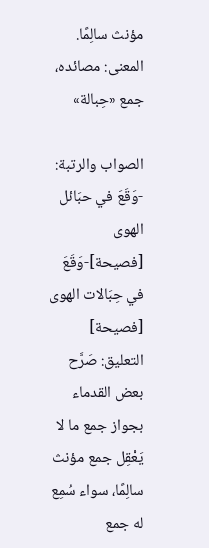مؤنث سالِمًا. المعنى: مصائده، جمع «حِبالة»

الصواب والرتبة: -وَقَعَ في حبَائل الهوى [فصيحة]-وَقَعَ في حِبَالات الهوى [فصيحة] التعليق: صَرَّح بعض القدماء بجواز جمع ما لا يَعْقِل جمع مؤنث سالِمًا، سواء سُمِع له جمع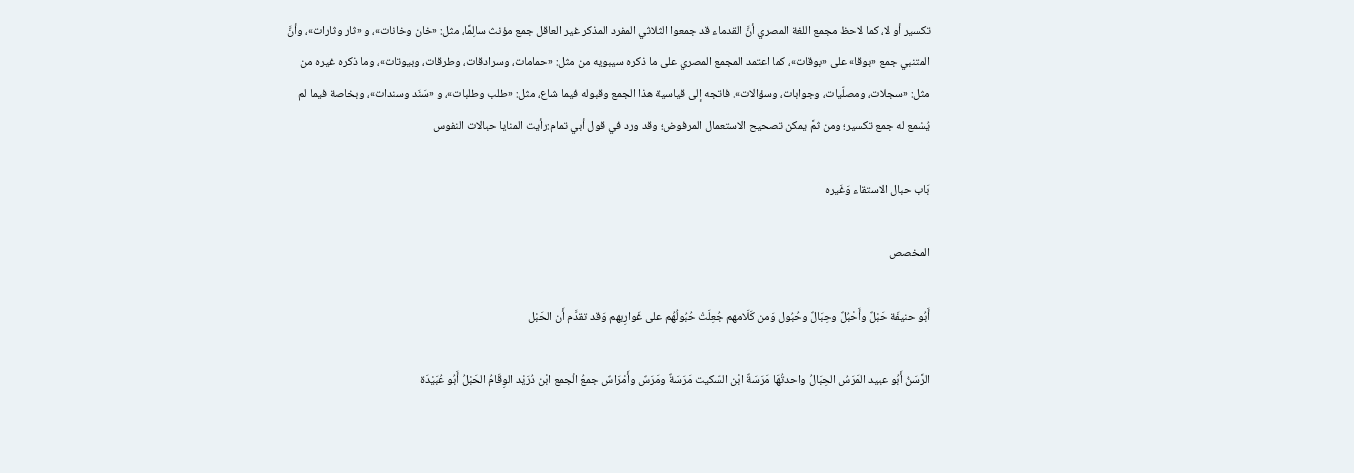تكسير أو لا، كما لاحظ مجمع اللغة المصري أنَّ القدماء قد جمعوا الثلاثي المفرد المذكر غير العاقل جمع مؤنث سالِمًا، مثل: «خان وخانات»، و «ثار وثارات»، وأنَّ المتنبي جمع «بوقا» على «بوقات»، كما اعتمد المجمع المصري على ما ذكره سيبويه من مثل: «حمامات، وسرادقات، وطرقات، وبيوتات»، وما ذكره غيره من مثل: «سجلات، ومصلّيات، وجوابات، وسؤالات». فاتجه إلى قياسية هذا الجمع وقبوله فيما شاع، مثل: «طلب وطلبات»، و «سَنَد وسندات»، وبخاصة فيما لم يُسْمع له جمع تكسير؛ ومن ثمَّ يمكن تصحيح الاستعمال المرفوض؛ وقد ورد في قول أبي تمام:رأيت المنايا حبالات النفوس

بَاب حبال الاستقاء وَغَيره

المخصص

أَبُو حنيفَة حَبْلٌ وأَحْبُلٌ وحِبَالٌ وحُبُول وَمن كَلَامهم جُعِلَتْ حُبُولُهُم على غَوارِبهم وَقد تقدَّم أَن الحَبْل

الرَّسَنُ أَبُو عبيد المَرَسُ الحِبَالُ واحدتُهَا مَرَسَةٌ ابْن السّكيت مَرَسَةٌ ومَرَسٌ وأَمْرَاسٌ جمعُ الْجمع ابْن دُرَيْد الوِقَامُ الحَبْلُ أَبُو عُبَيْدَة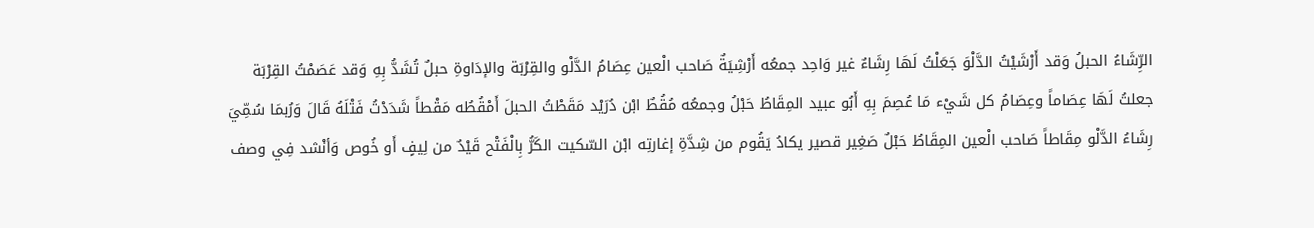الرِّشَاءُ الحبلُ وَقد أَرْشَيْتُ الدَّلْوَ جَعَلْتُ لَهَا رِشَاءٌ غير وَاحِد جمعُه أَرْشِيَةٌ صَاحب الْعين عِصَامُ الدَّلْو والقِرْبَة والإدَاوةِ حبلٌ تُشَدُّ بِهِ وَقد عَصَمْتُ القِرْبَة جعلتُ لَهَا عِصَاماً وعِصَامُ كل شَيْء مَا عُصِمَ بِهِ أَبُو عبيد المِقَاطُ حَبْلُ وجمعُه مُقُطٌ ابْن دُرَيْد مَقَطْتُ الحبلَ أَمْقُطُه مَقْطاً شَدَدْتُ فَتْلَهُ قَالَ وَرُبمَا سُمِّيَ رِشَاءُ الدَّلْو مِقَاطاً صَاحب الْعين المِقَاطُ حَبْلٌ صَغِير قصير يكادُ يَقُوم من شِدَّةِ إغارتِه ابْن السّكيت الكَرُّ بِالْفَتْح قَيْدٌ من لِيفٍ أَو خُوص وَأنْشد فِي وصف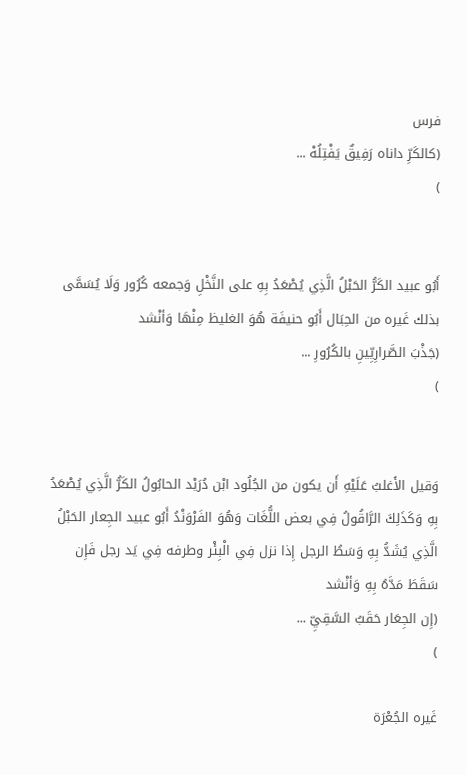فرس
(كالكَرِّ داناه رَفِيقٌ يَفْتِلُهْ ...
)


أَبُو عبيد الكَرُّ الحَبْلُ الَّذِي يُصْعَدُ بِهِ على النَّخْلِ وَجمعه كُرُور وَلَا يُسَمَّى بذلك غَيره من الحِبَال أَبُو حنيفَة هُوَ الغليظ مِنْهَا وَأنْشد
(جَذْبَ الصَّرارِيِّينِ بالكُرُورِ ...
)


وَقيل الأَغلبُ عَلَيْهِ أَن يكون من الجُلُود ابْن دُرَيْد الحابُولُ الكَرُّ الَّذِي يُصْعَدُ بِهِ وَكَذَلِكَ الرَّاقُولُ فِي بعض اللُّغَات وَهُوَ الفَرْوَنْدُ أَبُو عبيد الجِعار الحَبْلُ الَّذِي يُشَدُّ بِهِ وَسَطُ الرجل إِذا نزل فِي الْبِئْر وطرفه فِي يَد رجل فَإِن سَقَطَ مَدَّهُ بِهِ وَأنْشد
(إِن الجِعَار حَقَبُ السَّقِيِّ ...
)

غَيره الجُعْرَة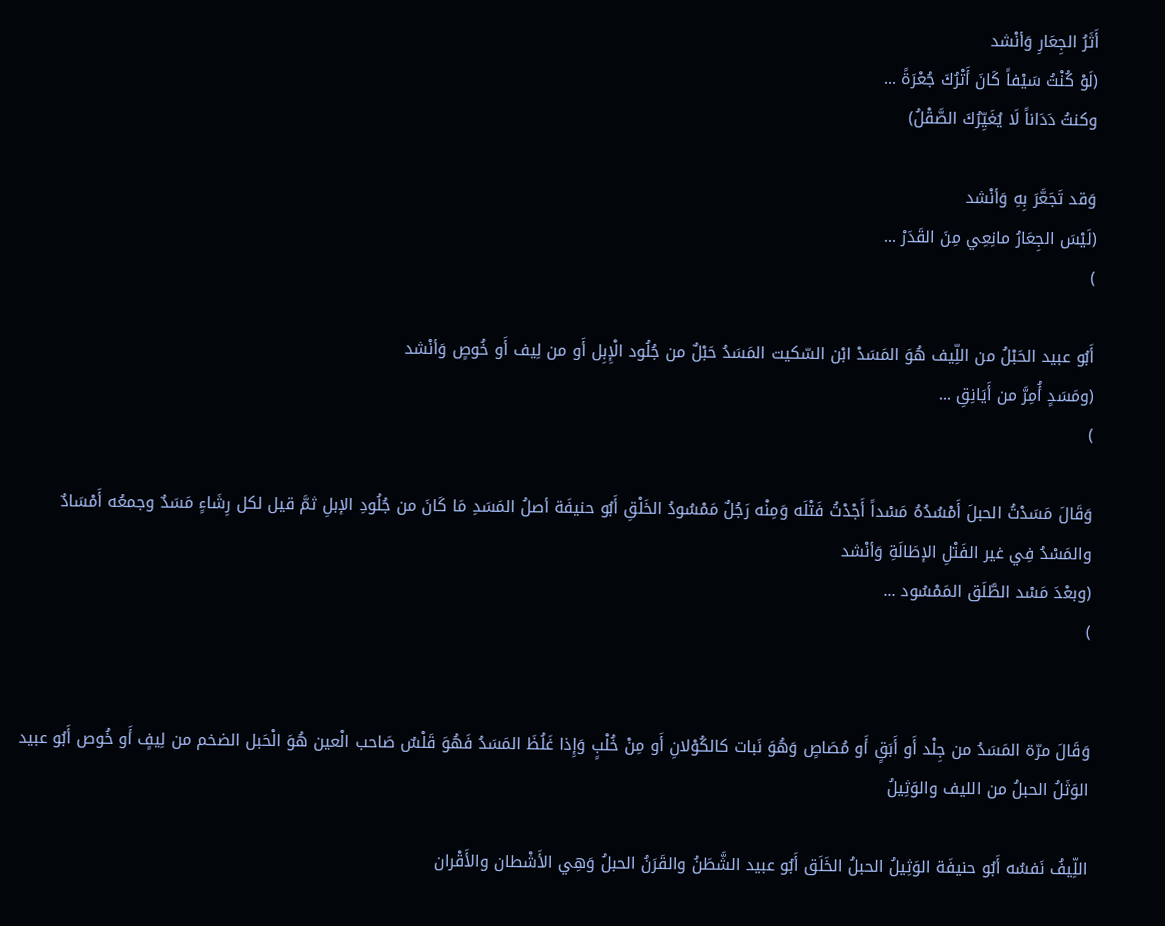أَثَرُ الجِعَارِ وَأنْشد
(لَوْ كُنْتُ سَيْفاً كَانَ أَتْرُكَ جُعْرَةً ...
وكنتُ دَدَاناً لَا يُغَيِّرُكَ الصَّقْلُ)

وَقد تَجَعَّرَ بِهِ وَأنْشد
(لَيْسَ الجِعَارُ مانِعِي مِنَ القَدَرْ ...
)

أَبُو عبيد الحَبْلُ من اللِّيف هُوَ المَسَدْ ابْن السّكيت المَسَدُ حَبْلٌ من جُلُود الْإِبِل أَو من لِيف أَو خُوصٍ وَأنْشد
(ومَسَدٍ أُمِرَّ من أَيَانِقِ ...
)

وَقَالَ مَسَدْتُ الحبلَ أَمْسُدُهُ مَسْداً أَجْدْتُ فَتْلَه وَمِنْه رَجُلٌ مَمْسُودُ الخَلْقِ أَبُو حنيفَة أصلُ المَسَدِ مَا كَانَ من جُلُودِ الإبلِ ثمَّ قيل لكل رِشَاءٍ مَسَدٌ وجمعُه أَمْسَادٌ والمَسْدُ فِي غير الفَتْلِ الإطَالَةِ وَأنْشد
(وبعْدَ مَسْد الطَّلَق المَمْسُود ...
)


وَقَالَ مرّة المَسَدُ من جِلْد أَو أَبَقٍ أَو مُصَاصٍ وَهُوَ نَبات كالكُوْلانِ أَو مِنْ خُلْبٍ وَإِذا غَلُظَ المَسَدُ فَهُوَ قَلْسٌ صَاحب الْعين هُوَ الْحَبل الضخم من لِيفٍ أَو خُوص أَبُو عبيد الوَثَلُ الحبلُ من الليف والوَثِيلُ

اللِّيفُ نَفسُه أَبُو حنيفَة الوَثِيلُ الحبلُ الخَلَق أَبُو عبيد الشَّطَنُ والقَرَنُ الحبلُ وَهِي الأَشْطان والأَقْران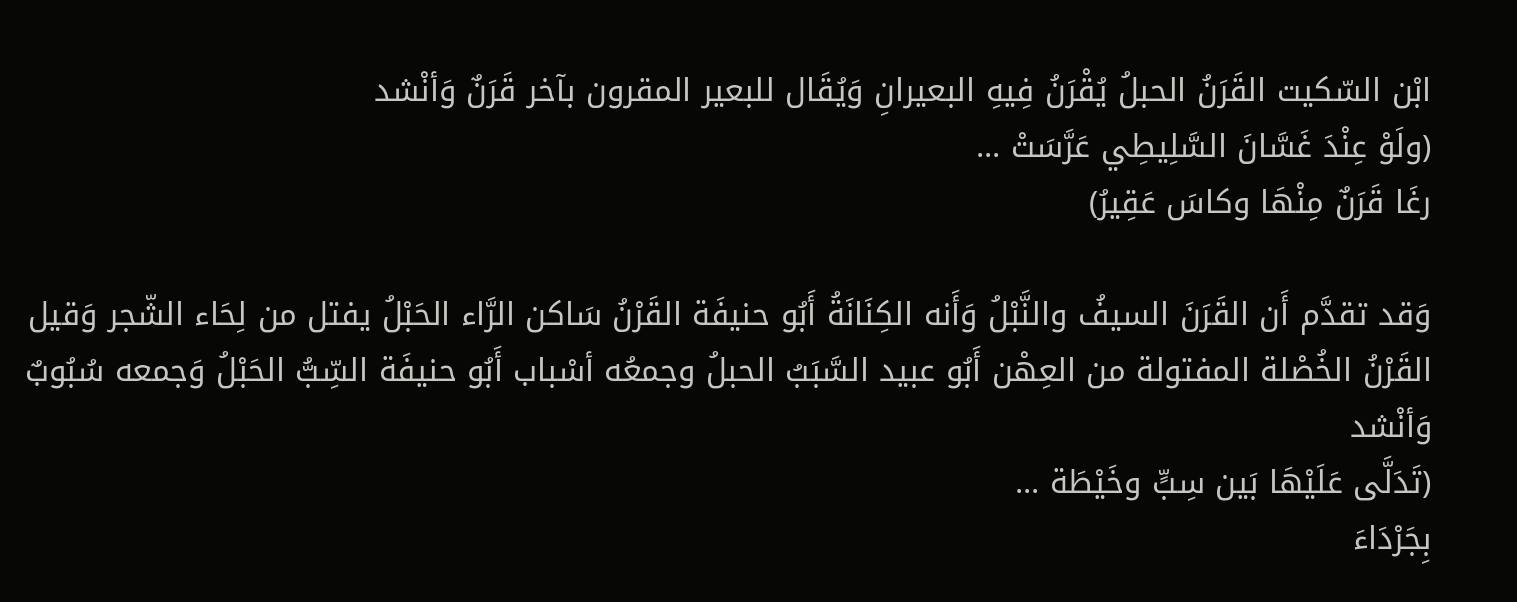ابْن السّكيت القَرَنُ الحبلُ يُقْرَنُ فِيهِ البعيرانِ وَيُقَال للبعير المقرون بآخر قَرَنٌ وَأنْشد
(ولَوْ عِنْدَ غَسَّانَ السَّلِيطِي عَرَّسَتْ ...
رغَا قَرَنٌ مِنْهَا وكاسَ عَقِيرُ)

وَقد تقدَّم أَن القَرَنَ السيفُ والنَّبْلُ وَأَنه الكِنَانَةُ أَبُو حنيفَة القَرْنُ سَاكن الرَّاء الحَبْلُ يفتل من لِحَاء الشّجر وَقيل القَرْنُ الخُصْلة المفتولة من العِهْن أَبُو عبيد السَّبَبُ الحبلُ وجمعُه أسْباب أَبُو حنيفَة السِّبُّ الحَبْلُ وَجمعه سُبُوبٌ وَأنْشد
(تَدَلَّى عَلَيْهَا بَين سِبٍّ وخَيْطَة ...
بِجَرْدَاءَ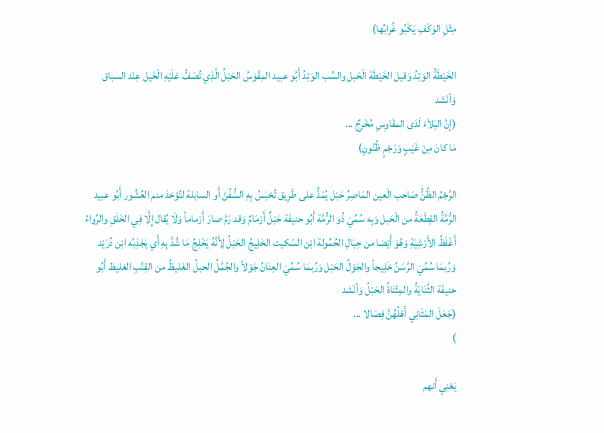مِثْلِ الوَكْفِ يَكْبُو غُرابُها)

الخَيْطَةُ الوَتِدُ وَقيل الخَيْطَة الْحَبل والسِّب الوَتِدُ أَبُو عبيد المِقْوَسُ الحَبْلُ الَّذِي تُصَفُّ عَلَيْهِ الْخَيل عِنْد السباق وَأنْشد
(إنَّ البَلاَءَ لَدَى المقَاوِسِ مُخْرِجٌ ...
مَا كانَ مِنْ غَيْبٍ وَرَجْمٍ ظُنُونٍ)

الرَّجْمُ الظَّنُّ صَاحب الْعين المَاصِرُ حَبْل يُمَدُّ على طَرِيق تُحْبَسُ بِهِ السُّفُنْ أَو السابلة لتُؤخذ منم العُشُور أَبُو عبيد الرُّمَّةُ القِطْعَةُ من الْحَبل وَبِه سُمِّيَ ذُو الرُّمَّة أَبُو حنيفَة حَبْلٌ أَرْمَامٌ وَقد رَمَّ صارَ أَرْماماً وَلَا يُقال إِلَّا فِي الخَلَقِ والرِّواءُ أَغْلَظُ الأَرْشِيَةِ وَهُوَ أَيْضا من حِبَالِ الحُمُولة ابْن السّكيت الخَلِيجُ الحَبْلُ لِأَنَّهُ يَخْلِجُ مَا شُدَّ بِهِ أَي يَجْذِبُه ابْن دُرَيْد وَرُبمَا سُمِّيَ الرَّسَنُ خَلِيجاً والجَوْلُ الحَبْل وَرُبمَا سُمِّيَ العِنَانُ جَوْلاً والجُمَّلُ الحبلُ الغَليظُ من القِنَّبِ الغليظ أَبُو حنيفَة الثَّنَايَةُ والمِثْنَاةُ الحَبْلُ وَأنْشد
(جَعَلَ المَثَانِي أَهْلُهُنَّ فِصَالا ...
)

يَعْنِي أَنهم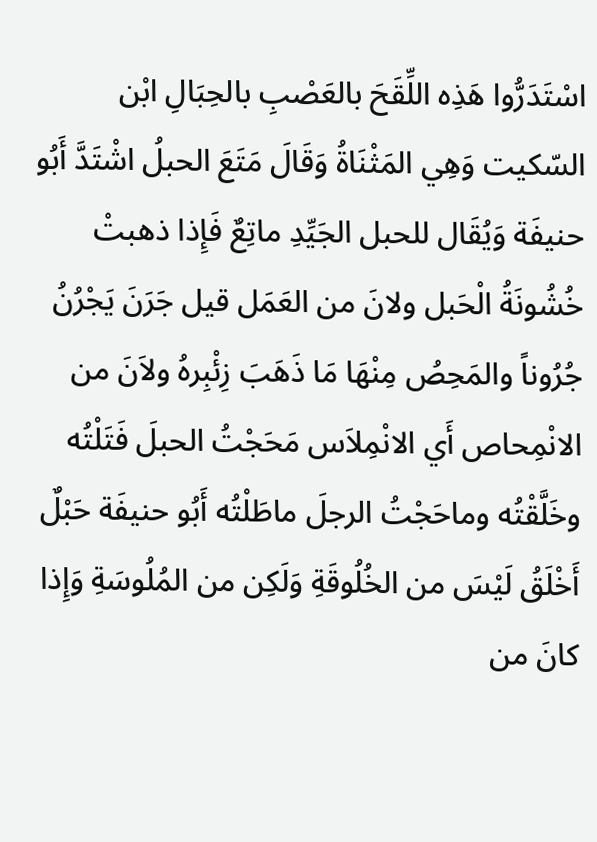اسْتَدَرُّوا هَذِه اللِّقَحَ بالعَصْبِ بالحِبَالِ ابْن السّكيت وَهِي المَثْنَاةُ وَقَالَ مَتَعَ الحبلُ اشْتَدَّ أَبُو حنيفَة وَيُقَال للحبل الجَيِّدِ ماتِعٌ فَإِذا ذهبتْ خُشُونَةُ الْحَبل ولانَ من العَمَل قيل جَرَنَ يَجْرُنُ جُرُوناً والمَحِصُ مِنْهَا مَا ذَهَبَ زِئْبِرهُ ولاَنَ من الانْمِحاص أَي الانْمِلاَس مَحَجْتُ الحبلَ فَتَلْتُه وخَلَّقْتُه وماحَجْتُ الرجلَ ماطَلْتُه أَبُو حنيفَة حَبْلٌ أَخْلَقُ لَيْسَ من الخُلُوقَةِ وَلَكِن من المُلُوسَةِ وَإِذا كانَ من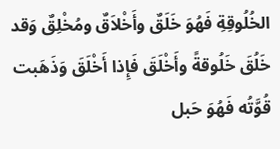الخُلُوقِةِ فَهُوَ خَلَقٌ وأَخْلاَقٌ ومُخْلِقٌ وَقد خَلُقَ خَلُوقةً وأَخْلَقَ فَإِذا أَخْلَقَ وَذَهَبت قُوَّتُه فَهُوَ حَبل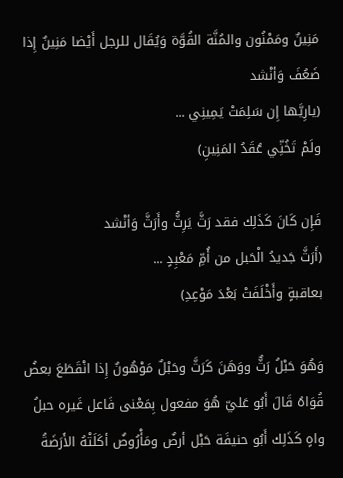مَنِينٌ ومَمْنُون والمُنَّة القُوَّة وَيُقَال للرجل أَيْضا مَنِينٌ إِذا ضَعُفَ وَأنْشد
(يارِيَّها إِن سَلِمَتْ يَمِينِي ...
ولَمْ تَخُنِّي عُقَدُ المَنِينِ)

فَإِن كَانَ كَذَلِك فقد رَثَّ يَرِثُّ وأَرَثَّ وَأنْشد
(أَرَثَّ جَديدُ الْحَبل من أُمِّ مَعْبِدٍ ...
بعاقبةٍ وأَخْلَفَتْ بَعْدَ مَوْعِدِ)

وَهُوَ حَبْلُ رَثٌّ ووَهَنَ كَرَثَّ وحَبْلٌ مَوْهُونٌ إِذا انْقَطَعَ بعضُ قُوَاهُ قَالَ أَبُو عَليّ هُوَ مفعول بِمَعْنى فَاعل غَيره حبلُ واهٍ كَذَلِك أَبُو حنيفَة حَبْل أرضٌ ومَأْرُوضٌ أكَلَتْهُ الأَرَضَةُ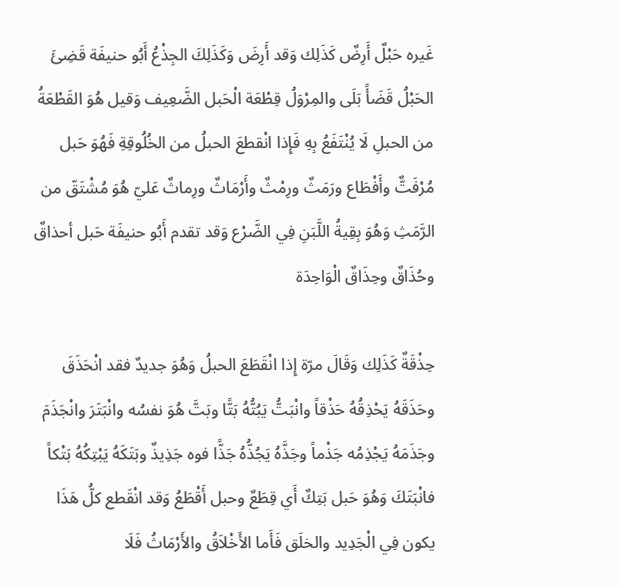غَيره حَبْلٌ أَرِضٌ كَذَلِك وَقد أَرِضَ وَكَذَلِكَ الجِذْعُ أَبُو حنيفَة قَضِئَ الحَبْلُ قَضَأً بَلَى والمِرْوَلُ قِطْعَة الْحَبل الضَّعِيف وَقيل هُوَ القَطْعَةُ من الحبلِ لَا يُنْتَفَعُ بِهِ فَإِذا انْقطعَ الحبلُ من الخُلُوقِةِ فَهُوَ حَبل مُرْفَتٌّ وأَفْطَاع ورَمَثٌ ورِمْثٌ وأَرْمَاثٌ ورِماثٌ عَليّ هُوَ مُشْتَقّ من الرَّمَثِ وَهُوَ بِقِيةُ اللَّبَنِ فِي الضَّرْع وَقد تقدم أَبُو حنيفَة حَبل أحذاقٌ وحُذَاقٌ وحِذَاقٌ الْوَاحِدَة

حِذْقَةٌ كَذَلِك وَقَالَ مرّة إِذا انْقَطَعَ الحبلُ وَهُوَ جديدٌ فقد انْحَذَقَ وحَذَقَهُ يَحْذِقُهُ حَذْقاً وانْبَتُّ يَبُتُّهُ بَتًّا وبَتَّ هُوَ نفسُه وانْبَتَرَ وانْجَذَمَ وجَذَمَهُ يَجْذِمُه جَذْماً وجَذَّهُ يَجُذُّهُ جَذًّا فوه جَذِيذٌ وبَتَكَهُ يَبْتِكُهُ بَتْكاً فانْبَتَكَ وَهُوَ حَبل بَتِكٌ أَي قِطَعٌ وحبل أَقْطَعُ وَقد انْقَطع كلُّ هَذَا يكون فِي الْجَدِيد والخلَق فَأَما الأَخْلاَقُ والأَرْمَاثُ فَلَا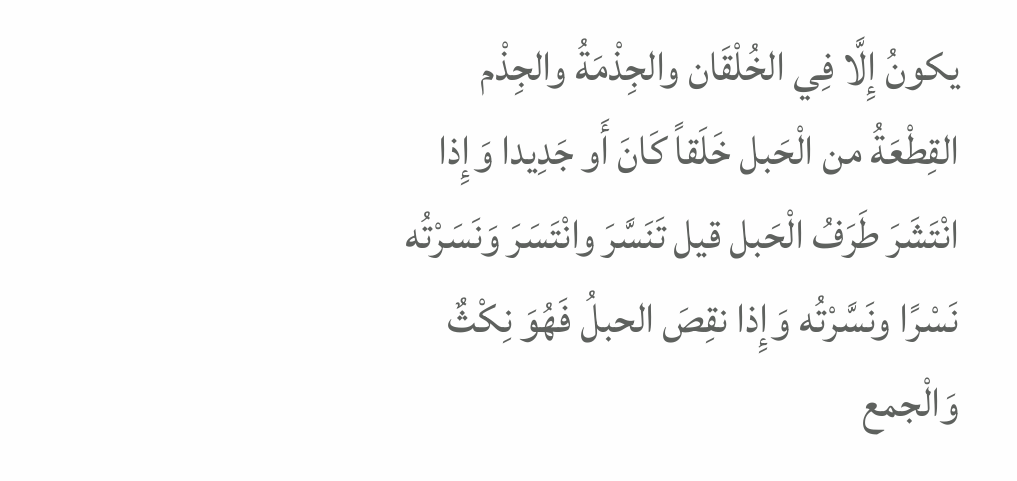يكونُ إِلَّا فِي الخُلْقَان والجِذْمَةُ والجِذْم القِطْعَةُ من الْحَبل خَلَقاً كَانَ أَو جَدِيدا وَإِذا انْتَشَرَ طَرَفُ الْحَبل قيل تَنَسَّرَ وانْتَسَرَ وَنَسَرْتُه نَسْرًا ونَسَّرْتُه وَإِذا نقِصَ الحبلُ فَهُوَ نِكْثٌ وَالْجمع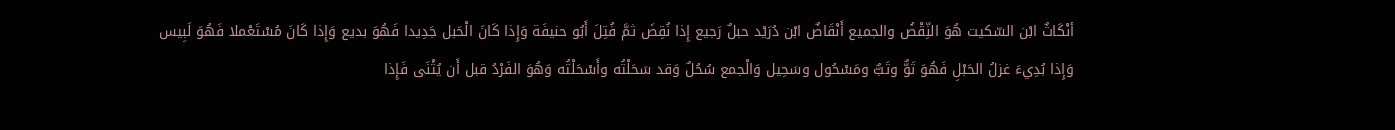أنْكَاثٌ ابْن السّكيت هُوَ النِّقْضُ والجميع أَنْقَاضٌ ابْن دُرَيْد حبلٌ رَجيع إِذا نُقِضَ ثمَّ فُتِلَ أَبُو حنيفَة وَإِذا كَانَ الْحَبل جَدِيدا فَهُوَ بديع وَإِذا كَانَ مُسْتَعْملا فَهُوَ لَبِيس وَإِذا بُدِيءَ غزلُ الحَبْلِ فَهُوَ تَوٌّ وتَبٌّ ومَسْحُول وسَحِيل وَالْجمع سُحُلٌ وَقد سَحَلْتُه وأَسْحَلْتُه وَهُوَ الفَرْدُ قبل أَن يُثْنَى فَإِذا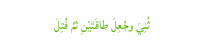ثُنِيَ وجُعِلَ طاقَتَيْنِ ثمَّ فُتِلَ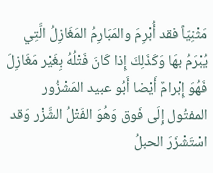مَثْنِيّاً فقد أُبْرِمَ والمَبَارِمُ المَغَازِلُ الَّتِي يُبْرَمُ بهَا وَكَذَلِكَ إِذا كَانَ فَتْلُهُ بِغَيْر مَغَازِلَ فَهُوَ إِبْرامٌ أَيْضا أَبُو عبيد المَشْزُور المفتُول إِلَى فَوق وَهُوَ الفَتْلُ الشَّزْر وَقد اسْتَشْزَرَ الحبلُ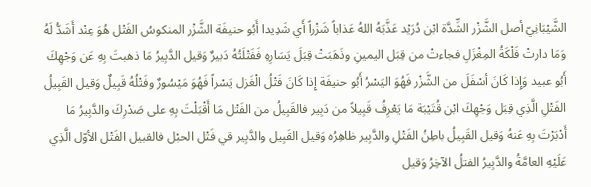الشَّيْبَانِيّ أصل الشَّزْر الشِّدَّة ابْن دُرَيْد عَذَّبَهُ اللهُ عَذاباً شَزْراً أَي شَدِيدا أَبُو حنيفَة الشَّزْر المنكوسُ الفَتْل هُوَ عِنْد أَشَدُّ لَهُ وَمَا دارتْ فَلْكَةُ المِغْزَلِ فجاءتْ من قِبَل اليمينِ وذَهَبَتْ قِبَلَ يَسَارِهِ فَفَتْلَتُهُ دَبيرٌ وَقيل الدَّبِيرُ مَا ذهبتَ بِهِ عَن وَجْهِكَ أَبُو عبيد وَإِذا كَانَ أسْفَلَ من الشَّزْر فَهُوَ اليَسْرُ أَبُو حنيفَة إِذا كَانَ فَتْلُ الْغَزل يَسْراً فَهُوَ مَيْسُورٌ وفَتْلُهُ قَبِيلٌ وَقيل القَبِيلُ الفَتْلِ الَّذِي قِبَل وَجْهِكَ ابْن قُتَيْبَة مَا يَعْرِفُ قَبِيلاً من دَبِير فالقَبِيلُ من الفَتْل مَا أَقْبَلْتَ بِهِ على صَدْرِكَ والدَّبِيرُ مَا أَدْبَرْتَ بِهِ عَنهُ وَقيل القَبِيلُ باطِنُ الفَتْلِ والدَّبِير ظاهِرُه وَقيل القَبِيل والدَّبِير قي فَتْل الحبْل فالقبيل الفَتْل الأوّل الَّذِي عَلَيْهِ العامَّةُ والدَّبِيرُ الفتلُ الآخِرُ وَقيل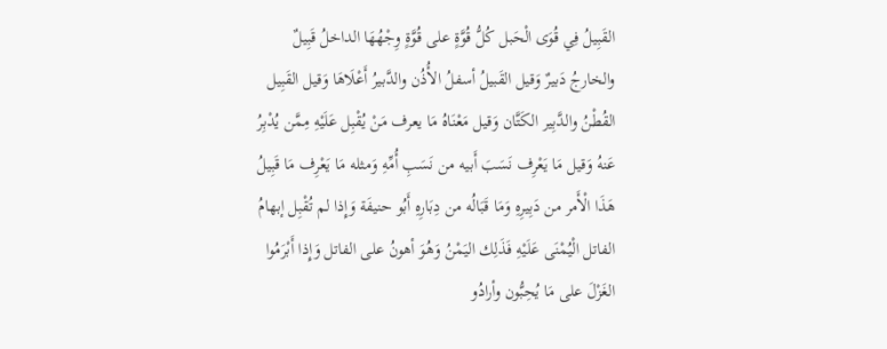القَبِيلُ فِي قُوَى الْحَبل كُلُّ قُوَّةٍ على قُوَّةٍ وِجْهُهَا الداخلُ قَبِيلٌ والخارجُ دَبيرٌ وَقيل القَبيلُ أسفلُ الأُذُن والدَّبيرُ أَعْلَاهَا وَقيل القَبِيل القُطْنُ والدَّبِير الكَتَّان وَقيل مَعْنَاهُ مَا يعرف مَنْ يُقْبِل عَلَيْهِ مِمَّن يُدْبِرُ عَنهُ وَقيل مَا يَعْرِف نَسَبَ أَبيه من نَسَبِ أُمِّهِ وَمثله مَا يَعْرِف مَا قَبِيلُ هَذَا الْأَمر من دَبِيرِهِ وَمَا قَبَالُه من دِبَارِهِ أَبُو حنيفَة وَإِذا لم تُقْبِل إبهامُ الفاتل الْيُمْنَى عَلَيْهِ فَذَلِك اليَمْنُ وَهُوَ أهونُ على الفاتل وَإِذا أَبْرَمُوا الغَزْلَ على مَا يُحِبُّون وأرادُو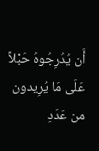أَن يُدُرِجُوهُ حَبْلاً عَلَى مَا يُرِيدون من عَدَدِ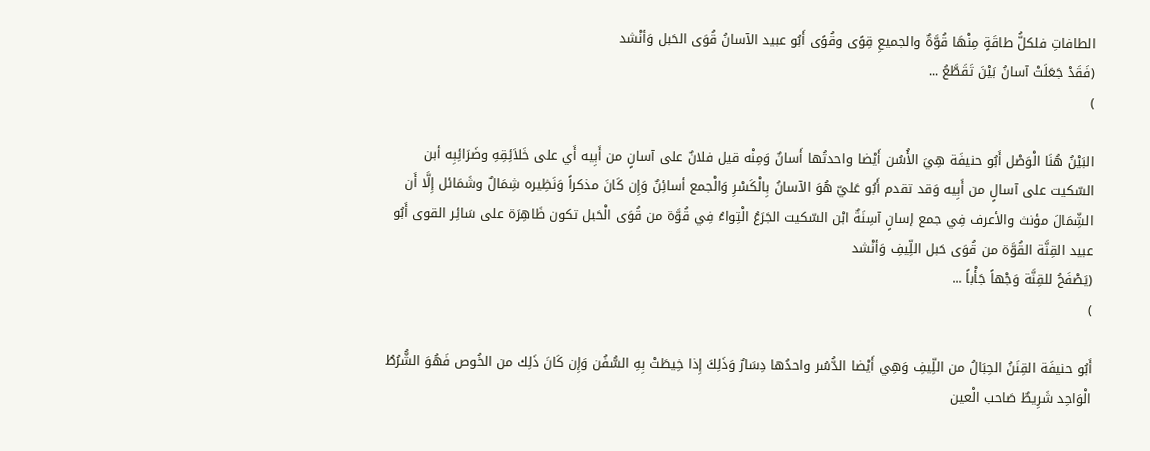الطافاتِ فلكلُّ طاقَةٍ مِنْهَا قُوَّةٌ والجميعِ قِوًى وقُوًى أَبُو عبيد الآسانُ قُوَى الحَبل وَأنْشد
(فَقَدْ جَعَلَتْ آسانُ بَيْنَ تَقَطَّعُ ...
)

البَيْنُ هُنَا الْوَصْل أَبُو حنيفَة هِيَ الأُسُن أَيْضا واحدتُها أَسانٌ وَمِنْه قيل فلانٌ على آسانٍ من أَبِيه أَي على خَلاَئِقِهِ وضَرَائِبِه أبن السّكيت على آسالٍ من أَبِيه وَقد تقدم أَبُو عَليّ هُوَ الآسانُ بِالْكَسْرِ وَالْجمع أسائِنٌ وَإِن كَانَ مذكراً وَنَظِيره شِمَالٌ وشَمَائل إِلَّا أَن الشِّمَالَ مؤنث والأعرف فِي جمع إسانٍ آسِنَةٌ ابْن السّكيت الجَرَعُ الْتِواءُ فِي قُوَّة من قُوَى الْحَبل تكون ظَاهِرَة على سَائِر القوى أَبُو عبيد القِنَّة القُوَّة من قُوَى حَبل اللِّيفِ وَأنْشد
(يَصْفَحُ للقِنَّة وَجْهاً جَأْباً ...
)

أَبُو حنيفَة القِنَنُ الحِبَالُ من اللِّيفِ وَهِي أَيْضا الدُّسُر واحدُها دِسَارٌ وَذَلِكَ إِذا خِيطَتْ بِهِ السُّفُن وَإِن كَانَ ذَلِك من الخُوص فَهُوَ الشُّرُطُ الْوَاحِد شَرِيطٌ صَاحب الْعين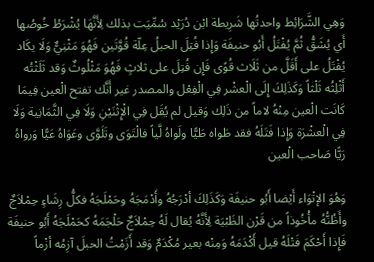وَهِي الشَّرَائِط واحدتُها شَرِيطة ابْن دُرَيْد سُمِّيَت بذلك لِأَنَّهَا يُشْرَطُ خُوصُها أَي يُشَقُّ ثُمَّ يُفْتَلُ أَبُو حنيفَة وَإِذا فُتِلَ الحبلُ عِلّة قُوَّتَين فَهُوَ مَثْنِيٌّ وَلَا يكَاد يُفْتَلُ على أَقَلَّ من ثَلَاث قُوًى فَإِن فُتِلَ على ثلاثٍ فَهُوَ مَثْلُوثٌ وَقد ثَلَثْتُه أَثْلِثُه ثَلْثاً وَكَذَلِكَ إِلَى الْعشْر فِي الْفِعْل والمصدر غير أَنَّك تفتح الْعين فِيمَا كَانَت الْعين مِنْهُ لاماً من ذَلِك وَقيل لم يُقَل فِي الْإِثْنَيْنِ وَلَا فِي الثَّمَانِية وَلَا فِي الْعشْرَة وَإِذا فَتَلَهُ فقد طَواه طَيًّا ولَواهُ لَّياً فالْتَوَى وتَلَوَّى وعَوَاهُ عَيًّا وَرواهُ رَيًّا صَاحب الْعين

وَهُوَ الإتْوَاء أَيْضا أَبُو حنيفَة وَكَذَلِكَ أدْرَجُهُ وأَدْمَجَهُ وحَمْلَجَهُ فكلُّ رِشَاءٍ حِمْلاَجٌ وأَظُنُّهُ مأْخُوذاً من قَرْن الظَبْيَة لِأَنَّهُ يُقال لَهُ حِمْلاَجٌ حَلْجَمَهُ كحَمْلَجَهُ أَبُو حنيفَة فَإِذا أَحْكَمَ فَتْلَهُ قيل أَكْدَمَهُ وَمِنْه بعير مُكْدَمٌ وَقد أَزَمْتُ الحبلَ آزِمُه أزْماً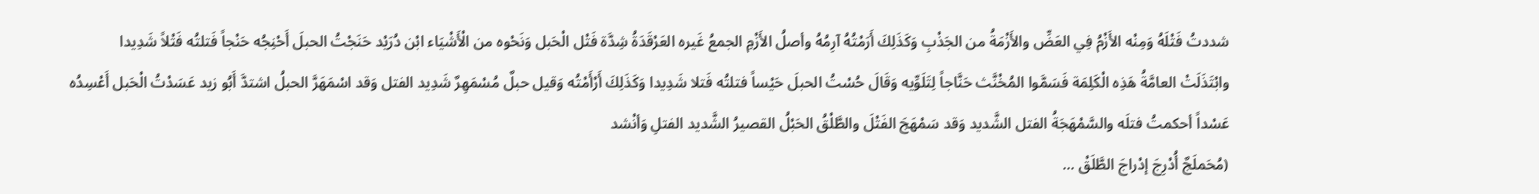شددتُ فَتْلَهُ وَمِنْه الأَزْمُ فِي العَضِّ والأَزْمَةُ من الجَذْبِ وَكَذَلِكَ أَرَمْتُهُ آرِمُهُ وأصلُ الأَزْمِ الجمعُ غَيره العَرْقَدَةُ شِدَّة فَتْل الْحَبل وَنَحْوه من الْأَشْيَاء ابْن دُرَيْد حَنَجْتُ الحبلَ أَحْنِجُه حَنْجاً فَتلتُه فَتْلاً شَدِيدا وابْتَذَلَتْ العامَّةُ هَذِه الْكَلِمَة فَسَمَّوا المُخْنَّث حَنَّاجاً لِتَلَوِّيه وَقَالَ حُسْتُ الحبلَ حَيْساً فتلتُه فَتلا شَدِيدا وَكَذَلِكَ أَرْأَمْتُه وَقيل حبلٌ مُسْمَهِرٌ شَدِيد الفتل وَقد اسْمَهَرَّ الحبلُ اشتدَّ أَبُو زيد عَسَدْتُ الْحَبل أَعْسِدُه عَسْداً أحكمتُ فتلَه والسَّمْهَجَةُ الفتل الشَّديد وَقد سَمْهَجَ الفَتْلَ والطَّلْقُ الحَبْلُ القصيرُ الشَّديد الفتلِ وَأنْشد
(مُحَملَجٌ أُدْرِجَ إدْراجَ الطَّلَقْ ...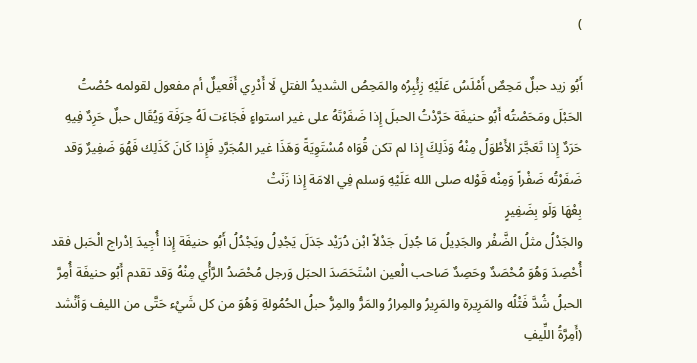)

أَبُو زيد حبلٌ مَحِصٌ أَمْلَسُ عَلَيْهِ زِئْبِرُه والمَحِصُ الشديدُ الفتلِ لَا أَدْرِي أَفَعيلٌ أم مفعول لقولمه حُصْتُ الحَبْلَ ومَحَصْتُه أَبُو حنيفَة حَرَّدْتُ الحبلَ إِذا ضَفَرْتَهُ على غير استواءٍ فَجَاءَت لَهُ حِرَفَة وَيُقَال حبلٌ حَرِدٌ فِيهِ حَرَدٌ إِذا تَعَجَّرَ الأَطْوَلُ مِنْهُ وَذَلِكَ إِذا لم تكن قُوَاه مُسْتَوِيَةً وَهَذَا غير المُجَرَّدِ فَإِذا كَانَ كَذَلِك فَهُوَ ضَفِيرٌ وَقد ضَفَرْتُه ضَفْراً وَمِنْه قَوْله صلى الله عَلَيْهِ وَسلم فِي الامَة إِذا زَنَتْ
بِعْهَا وَلَو بِضَفِيرٍ
والجَدْلُ مثلُ الضَّفْر والجَدِيلُ مَا جُدِلَ جَدْلاً ابْن دُرَيْد جَدَلَ يَجْدِلُ ويَجْدُلُ أَبُو حنيفَة إِذا أُجِيدَ اِدْراج الْحَبل فقد أُحْصِدَ وَهُوَ مُحْصَدٌ وحَصِدٌ صَاحب الْعين اسْتَحَصَدَ الحبَل وَرجل مُحْصَدُ الرَّأْي مِنْهُ وَقد تقدم أَبُو حنيفَة أُمِرَّ الحبلُ شُدَّ فَتْلُه والمَرِيرة والمَرِيرُ والمِرارُ والمَرُّ والمِرُّ حبلُ الحُمُولةِ وَهُوَ من كل شَيْء حَتَّى من الليف وَأنْشد
(أَمِرَّةُ اللِّيفِ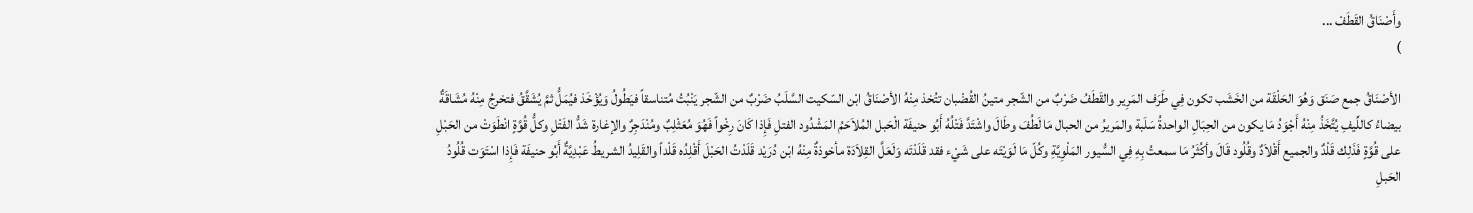وأَصْنَاقُ القَطَفْ ...
)

الأصْنَاقُ جمع صَنَق وَهُوَ الحَلْقَة من الخَشَب تكون فِي طَرَف المَرِير والقَطَفُ ضَرْبٌ من الشّجر متينُ القُضْبان تتُخذ مِنْهُ الأصْنَاقُ ابْن السّكيت السَّلَبُ ضَرْبٌ من الشّجر يَنْبُتُ مُتناسقاً فيَطُولُ وَيُؤْخَذ فيُمَلُّ ثمَّ يُشَقَّقُ فتخرجُ مِنْهُ مُشَاقَةٌ بيضاءُ كاللِّيفِ يُتَّخَذُ مِنْهُ أَجْوَدُ مَا يكون من الحِبَالِ الواحدةُ سَلَبة والمَريرُ من الحبال مَا لَطُفَ وطَالَ واشْتَدَّ فَتْلُهُ أَبُو حنيفَة الْحَبل المُلاَحَمُ المَشْدُود الفتلِ فَإِذا كَانَ رِخْواً فَهُوَ مُعَثْلِبٌ ومُنْدَجِرٌ والإغارة شَدُّ الفَتْلِ وكلُّ قُوَّةٍ انْطَوَتْ من الحَبْلِ على قُوَّةٍ فَذَلِك قَلْدٌ والجميع أَقْلاَدٌ وقُلُود قَالَ وأكُثَرُ مَا سمعتُ بِهِ فِي السُّيور المَلْوِيَّةِ وكُلّ مَا لَوَيْتَه على شَيْء فقد قَلَدْتَه وَلَعَلَّ القِلاَدَة مأخوذةٌ مِنْهُ ابْن دُرَيْد قَلَدْتُ الحَبْلَ أَقْلِدُه قَلْداً والقَلِيدُ الشريطُ عَبْدِيَّةٌ أَبُو حنيفَة فَإِذا اسْتَوَت قُلُودُ الحَبلِ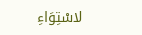لاسْتِوَاءِ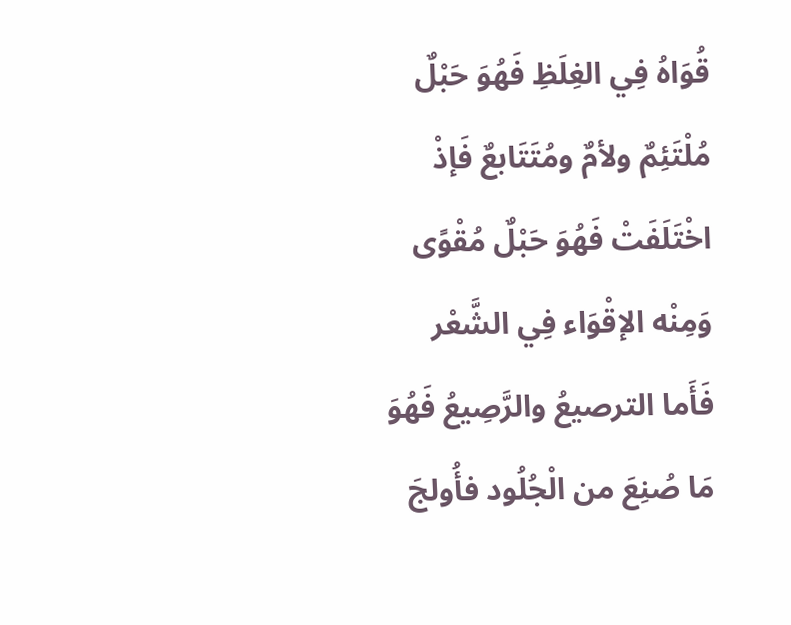قُوَاهُ فِي الغِلَظِ فَهُوَ حَبْلٌ مُلْتَئِمٌ ولأمٌ ومُتَتَابعٌ فَإذْ اخْتَلَفَتْ فَهُوَ حَبْلٌ مُقْوًى وَمِنْه الإقْوَاء فِي الشَّعْر فَأَما الترصيعُ والرَّصِيعُ فَهُوَ مَا صُنِعَ من الْجُلُود فأُولجَ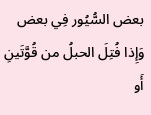بعض السُّيُور فِي بعض وَإِذا فُتِلَ الحبلُ من قُوَّتَينِ أَو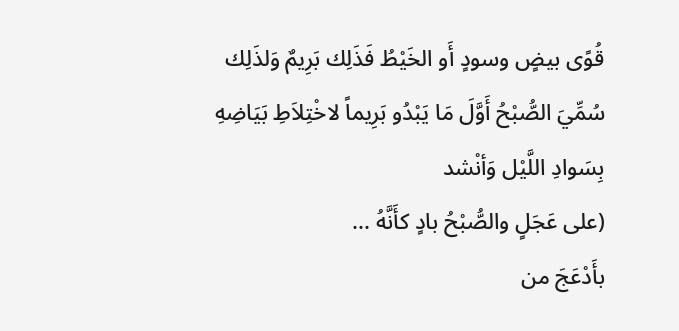قُوًى بيضٍ وسودٍ أَو الخَيْطُ فَذَلِك بَرِيمٌ وَلذَلِك سُمِّيَ الصُّبْحُ أَوَّلَ مَا يَبْدُو بَرِيماً لاخْتِلاَطِ بَيَاضِهِ بِسَوادِ اللَّيْل وَأنْشد
(على عَجَلٍ والصُّبْحُ بادٍ كأَنَّهُ ...
بأَدْعَجَ من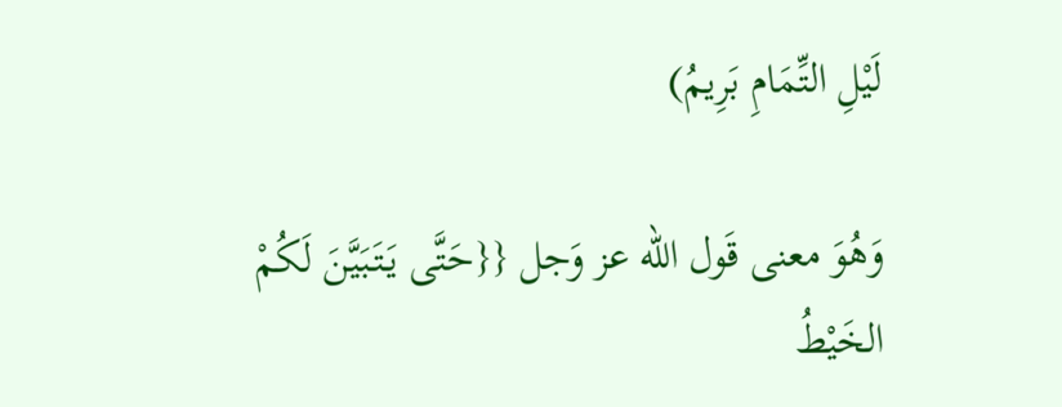لَيْلِ التِّمَامِ بَرِيمُ)

وَهُوَ معنى قَول الله عز وَجل {{حَتَّى يَتَبَيَّنَ لَكُمْ الخَيْطُ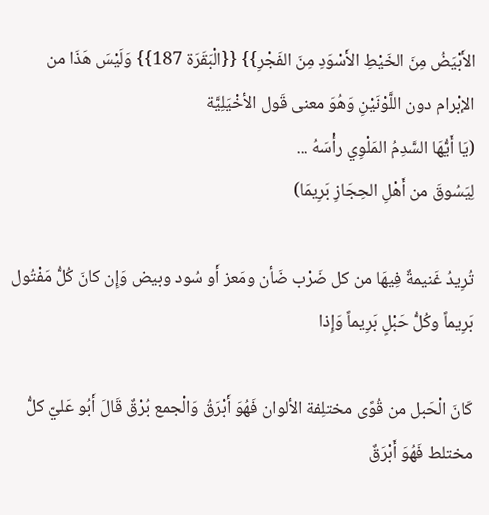الأَبْيَضُ مِنَ الخَيْطِ الأَسْوَدِ مِنَ الفَجْرِ}} {{الْبَقَرَة 187}} وَلَيْسَ هَذَا من الإبْرام دون اللَّوْنَيْنِ وَهُوَ معنى قَول الأخْيَلِيَّة
(يَا أَيُّهَا السَّدِمُ المَلْوِي رأْسَهُ ...
لِيَسُوقَ من أَهْلِ الحِجَازِ بَرِيمَا)

تُرِيدُ غَنيمةٌ فِيهَا من كل ضَرْب ضَأن ومَعز أَو سُود وبيض وَإِن كانَ كُلُّ مَفْتُول بَرِيماً وكُلُّ حَبْلٍ بَرِيماً وَإِذا

كَانَ الْحَبل من قُوًى مختلِفة الألوان فَهُوَ أَبْرَقُ وَالْجمع بُرْقٌ قَالَ أَبُو عَليّ كلُّ مختلط فَهُوَ أَبْرَقٌ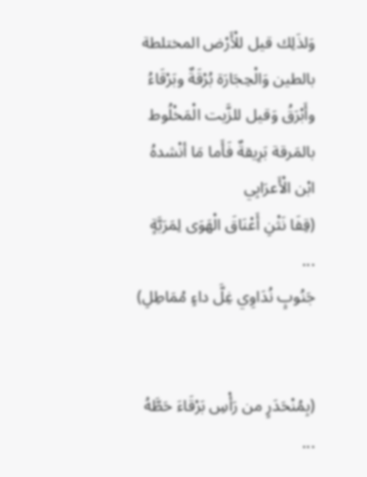وَلذَلِك قيل للْأَرْض المختلطة بالطين وَالْحِجَارَة بُرْقَةٌ وبَرْقَاءُ وأَبْرَقُ وَقيل للزَّيت الْمَخْلُوط بالمَرقة بَرِيقةٌ فَأَما مَا أنْشدهُ ابْن الْأَعرَابِي
(قِفَا نَثْنِ أَعْنَاقَ الْهَوَى لِمَرَبَّةٍ ...
جَنُوبٍ نُدَاوِي غِلَّ داءٍ مُمَاطِلِ)


(بِمُنْحَدَرٍ من رَأْسِ بَرْقَاءَ حَطَّهُ ...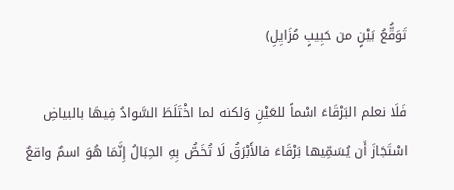تَوَقُّعُ بَيْنٍ من حَبِيبٍ مُزَايِلِ)

فَلَا نعلم البَرْقَاءَ اسْماً للعَيْنِ وَلكنه لما اخْتَلَطَ السَّوادُ فِيهَا بالبياضِ اسْتَجَازَ أَن يُسَمِّيها بَرْقَاءَ فالأَبْرَقُ لَا تُخَصُّ بِهِ الحِبَالُ إِنَّمَا هُوَ اسمٌ واقعٌ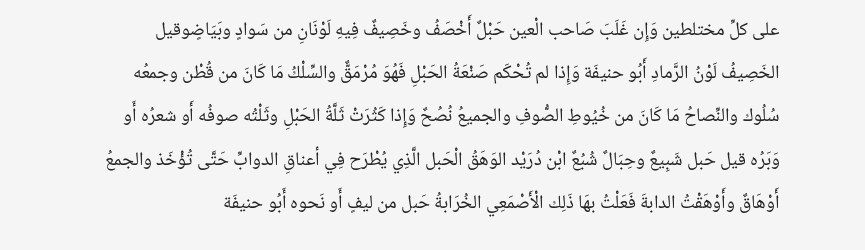على كلِّ مختلطين وَإِن غَلَبَ صَاحب الْعين حَبْلٌ أَخْصَفُ وخَصِيفٌ فِيهِ لَوْنَانِ من سَوادٍ وبَيَاضٍوقيل الخَصِيفُ لَوْنُ الرَّمادِ أَبُو حنيفَة وَإِذا لم تُحْكَم صَنْعَةُ الحَبْلِ فَهُوَ مُرْمَقٌّ والسِّلْكُ مَا كَانَ من قُطْن وجمعُه سُلُوك والنِّصاحُ مَا كَانَ من خُيُوطِ الصُّوفِ والجميعُ نُصُحٌ وَإِذا كَثُرَتْ ثَلَّةُ الحَبْلِ وثَلْتُه صوفُه أَو شعرُه أَو وَبَرُه قيل حَبل شَبِيعٌ وحِبَالٌ شُبُعٌ ابْن دُرَيْد الوَهَقُ الْحَبل الَّذِي يُطْرَح فِي أعناقِ الدوابِّ حَتَّى تُؤْخَذ والجمعُ أَوْهَاقٌ وأَوْهَقْتُ الدابةَ فَعَلْتُ بهَا ذَلِك الْأَصْمَعِي الخُرَابةُ حَبل من ليفٍ أَو نَحوه أَبُو حنيفَة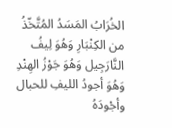الخُرَابُ المَسَدُ المُتَّخّذُ من الكِنْبَارِ وَهُوَ لِيفُ النَّارَجِيل وَهُوَ جَوْزُ الهِنْدِ وَهُوَ أجودُ الليفِ للحبال وأجْودَهُ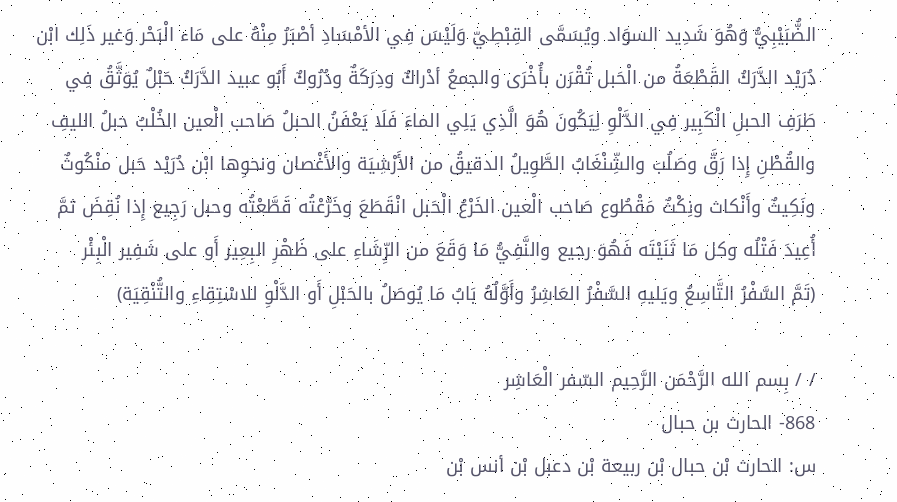الضُّبَيْبِيُّ وَهُوَ شَدِيد السوَاد ويُسَمَّى القِبْطِيّ وَلَيْسَ فِي الأمْسَادِ أصْبَرُ مِنْهُ على مَاء الْبَحْر وَغير ذَلِك ابْن دُرَيْد الدَّرَكُ القَطْعَةُ من الْحَبل تُقْرَن بأُخْرَى والجمعُ أدْراكٌ ودِرَكَةٌ ودُرُوكٌ أَبُو عبيد الدَّرَكُ حَبْلٌ يُوَثَّقُ فِي طَرَفِ الحبلِ الْكَبِير فِي الدَّلْوِ لِيَكُونَ هُوَ الَّذِي يَلِي الماءَ فَلَا يَعْفَنُ الحبلُ صَاحب الْعين الخُلْبُ حبلُ الليفِ والقُطْنِ إِذا رَقَّ وصَلُبَ والشِّنْغَابُ الطَّوِيلُ الدقيقُ من الأَرْشِيَة والأَغْصان ونحوِها ابْن دُرَيْد حَبل منْكُوثٌ ونَكِيثٌ وأَنْكاث ونِكْثٌ مَقْطُوع صَاحب الْعين الخَرْعُ الْحَبل انْقَطَعَ وخَرَّعْتُه قَطَّعْتُه وحبل رَجِيع إِذا نُقِضَ ثمَّ أُعِيدَ فَتْلُه وكل مَا ثَنَيْتَه فَهُوَ رجيع والنَّفِيُّ مَا وَقَعَ من الرِّشَاءِ على ظَهْرِ البِعِير أَو على شَفِير الْبِئْر
(تَمَّ السَّفْرُ التَّاسِعُ ويَليهِ السَّفْرُ العَاشِرُ وأَوَّلُهُ بَابُ مَا يُوصَلُ بالحَبْلِ أَو الدَّلْوِ للاسْتِقِاءِ والتُّنْقِيَة)

/ / بِسم الله الرَّحْمَن الرَّحِيم السّفر الْعَاشِر
868- الحارث بن حبال
س: الحارث بْن حبال بْن ربيعة بْن دعبل بْن أنس بْن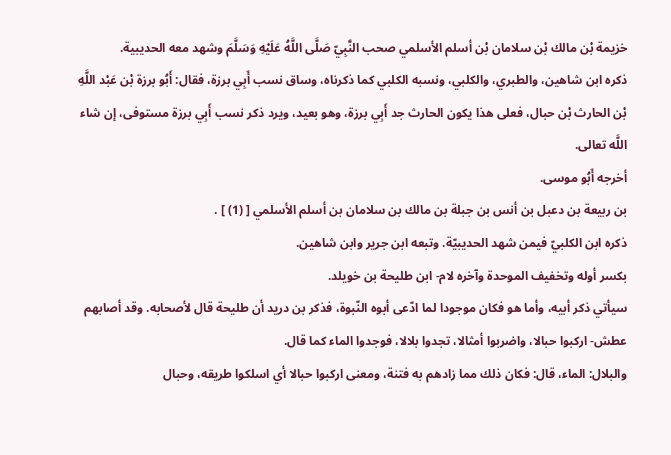خزيمة بْن مالك بْن سلامان بْن أسلم الأسلمي صحب النَّبِيّ صَلَّى اللَّهُ عَلَيْهِ وَسَلَّمَ وشهد معه الحديبية.
ذكره ابن شاهين، والطبري، والكلبي، ونسبه الكلبي كما ذكرناه، وساق نسب أَبِي برزة، فقال: أَبُو برزة بْن عَبْد اللَّهِ بْن الحارث بْن حبال، فعلى هذا يكون الحارث جد أَبِي برزة، وهو بعيد، ويرد ذكر نسب أَبِي برزة مستوفى، إن شاء اللَّه تعالى.
أخرجه أَبُو موسى.
بن ربيعة بن دعبل بن أنس بن جبلة بن مالك بن سلامان بن أسلم الأسلمي [ (1) ] .
ذكره ابن الكلبيّ فيمن شهد الحديبيّة. وتبعه ابن جرير وابن شاهين.
بكسر أوله وتخفيف الموحدة وآخره لام- ابن طليحة بن خويلد.
سيأتي ذكر أبيه، وأما هو فكان موجودا لما ادّعى أبوه النّبوة، فذكر بن دريد أن طليحة قال لأصحابه. وقد أصابهم عطش- اركبوا حبالا، واضربوا أمثالا، تجدوا بلالا، فوجدوا الماء كما قال.
والبلال: الماء، قال: فكان ذلك مما زادهم به فتنة، ومعنى اركبوا حبالا أي اسلكوا طريقه، وحبال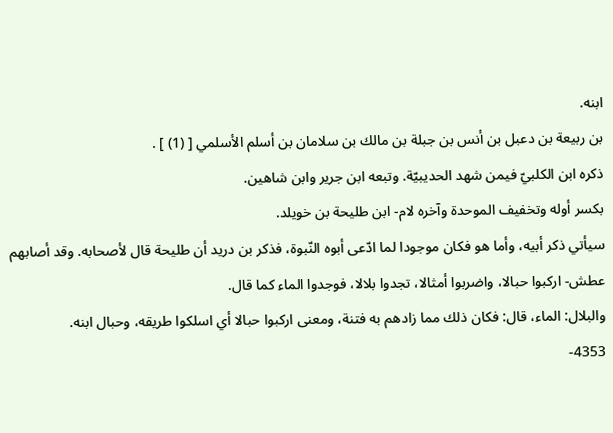ابنه.
بن ربيعة بن دعبل بن أنس بن جبلة بن مالك بن سلامان بن أسلم الأسلمي [ (1) ] .
ذكره ابن الكلبيّ فيمن شهد الحديبيّة. وتبعه ابن جرير وابن شاهين.
بكسر أوله وتخفيف الموحدة وآخره لام- ابن طليحة بن خويلد.
سيأتي ذكر أبيه، وأما هو فكان موجودا لما ادّعى أبوه النّبوة، فذكر بن دريد أن طليحة قال لأصحابه. وقد أصابهم عطش- اركبوا حبالا، واضربوا أمثالا، تجدوا بلالا، فوجدوا الماء كما قال.
والبلال: الماء، قال: فكان ذلك مما زادهم به فتنة، ومعنى اركبوا حبالا أي اسلكوا طريقه، وحبال ابنه.
4353-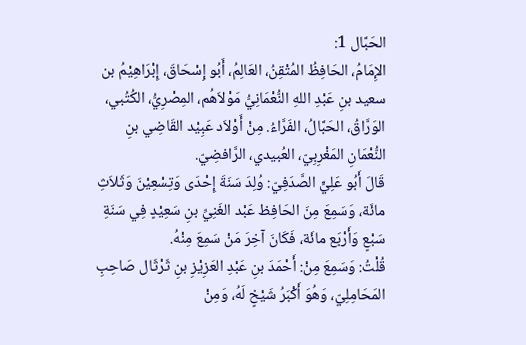الحَبَّال 1:
الإِمَامُ، الحَافِظُ المُتْقِنُ، العَالِمُ، أَبُو إِسْحَاقَ، إِبْرَاهِيْمُ بن سعيد بنِ عَبْدِ اللهِ النُّعْمَانِيُّ مَوْلاَهُم، المِصْرِيُّ، الكُتُبي، الوَرَّاقُ، الحَبَّالُ، الفَرَّاءُ. مِنْ أَوْلاَد عَبِيْد القَاضِي بنِ النُّعْمَانِ المَغْرِبِيّ، العُبيدي، الرَّافضِيّ.
قَالَ أَبُو عَلِيٍّ الصَّدَفِيّ: وُلِدَ سَنَةَ إِحْدَى وَتِسْعِيْنَ وَثَلاَثِ مائَة، وَسَمِعَ مِنَ الحَافِظ عَبْد الغَنِيِّ بنِ سَعِيْدٍ فِي سَنَةِ سَبْعٍ وَأَرْبَع مائَة، فَكَانَ آخِرَ مَنْ سَمِعَ مِنْهُ.
قُلْتُ: وَسَمِعَ مِنْ: أَحْمَدَ بنِ عَبْدِ العَزِيْزِ بنِ ثَرْثَال صَاحِبِ المَحَامِلِيّ، وَهُوَ أَكْبَرُ شَيْخٍ لَهُ، وَمِنْ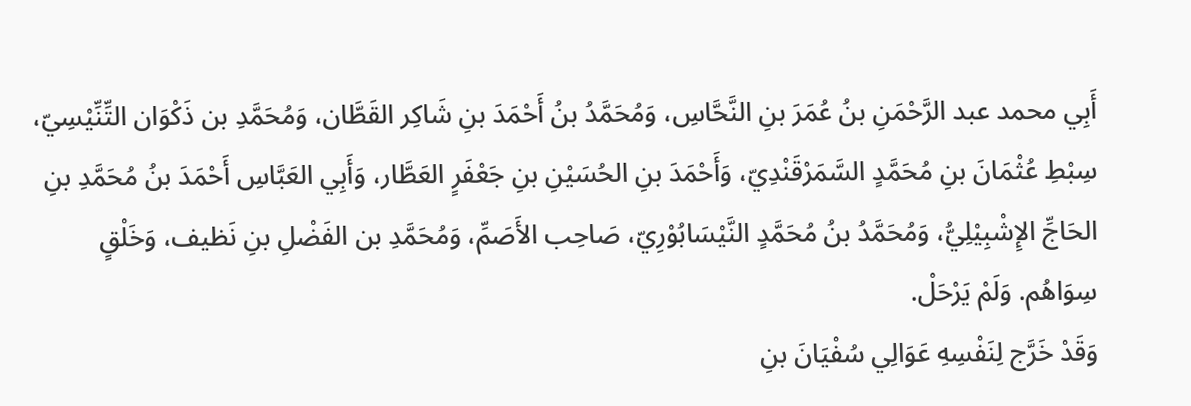أَبِي محمد عبد الرَّحْمَنِ بنُ عُمَرَ بنِ النَّحَّاسِ، وَمُحَمَّدُ بنُ أَحْمَدَ بنِ شَاكِر القَطَّان، وَمُحَمَّدِ بن ذَكْوَان التِّنِّيْسِيّ، سِبْطِ عُثْمَانَ بنِ مُحَمَّدٍ السَّمَرْقَنْدِيّ، وَأَحْمَدَ بنِ الحُسَيْنِ بنِ جَعْفَرٍ العَطَّار، وَأَبِي العَبَّاسِ أَحْمَدَ بنُ مُحَمَّدِ بنِ الحَاجِّ الإِشْبِيْلِيُّ، وَمُحَمَّدُ بنُ مُحَمَّدٍ النَّيْسَابُوْرِيّ، صَاحِب الأَصَمِّ، وَمُحَمَّدِ بن الفَضْلِ بنِ نَظيف، وَخَلْقٍ سِوَاهُم. وَلَمْ يَرْحَلْ.
وَقَدْ خَرَّج لِنَفْسِهِ عَوَالِي سُفْيَانَ بنِ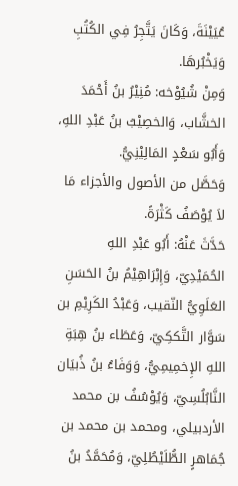عُيَيْنَةَ، وَكَانَ يَتَّجِرُ فِي الكُتُبِ وَيَخْبُرهَا.
وَمِنْ شُيُوْخه: مُنِيْرُ بنُ أَحْمَدَ الخشَّاب، وَالخصِيْبُ بنُ عَبْدِ اللهِ، وَأَبُو سَعْدٍ المَالِيْنِيُّ.
وَحَصَّل من الأصول والأجزاء مَا لاَ يُوْصَفُ كَثْرَةً.
حَدَّثَ عَنْهُ: أَبُو عَبْدِ اللهِ الحُمَيْدِيّ، وَإِبْرَاهِيْمُ بنُ الحَسَنِ العَلَوِيُّ النّقيب، وَعَبْدُ الكَرِيْمِ بن سَوَّار التَّككِيّ، وَعَطَاء بنُ هِبَةِ اللهِ الإِخمِيمِيُّ، وَوَفَاءُ بنُ ذُبيَان النَّابُلُسِيّ، وَيُوْسُفُ بن محمد الأردبيلي، ومحمد بن محمد بن جُمَاهرٍ الطُّلَيْطُلِيّ، وَمُحَمَّدُ بنُ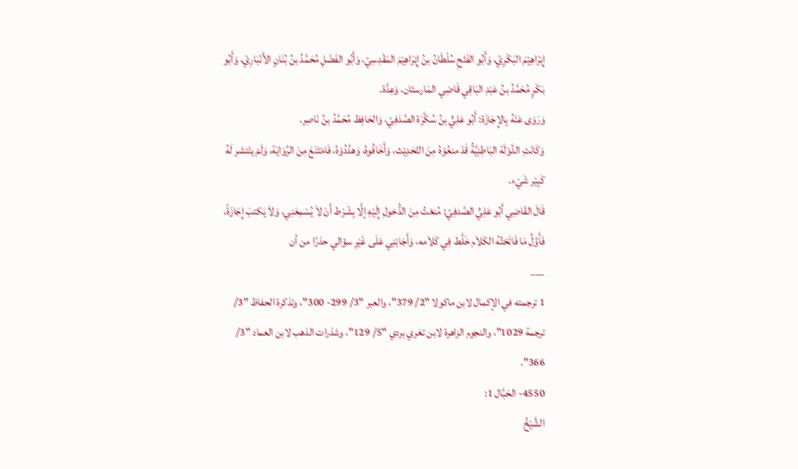إِبْرَاهِيْمَ البَكْرِيّ، وَأَبُو الفَتْحِ سُلْطَانُ بنُ إِبْرَاهِيْمَ المَقْدِسِيّ، وَأَبُو الفَضْلِ مُحَمَّدُ بنُ بُنَانٍ الأَنْبَارِيّ، وَأَبُو بَكْرٍ مُحَمَّدُ بنُ عَبْدِ البَاقِي قَاضِي المَارستَان، وَعِدَّة.
وَرَوَى عَنْهُ بِالإِجَازَة: أَبُو عَلِيٍّ بنُ سُكَّرَة الصَّدَفِيّ، وَالحَافِظ مُحَمَّدُ بنُ نَاصِر.
وَكَانَتِ الدَّوْلَة البَاطِنِيَّةُ قَدْ منعُوْهُ مِنَ التّحَدِيْث، وَأَخَافُوهُ، وَهدَّدُوْهُ، فَامْتَنَعَ مِنَ الرِّوَايَة، وَلَمْ ينْتشر لَهُ كَبِيْر شَيْء.
قَالَ القَاضِي أَبُو عَلِيٍّ الصَّدفِيّ: مُنعْتُ مِنَ الدُّخولِ إِلَيْهِ إلَّا بِشَرْط أَنْ لاَ يُسْمِعَنِي، وَلاَ يَكتبَ إِجَازَةً، فَأَوَّلُ مَا فَاتَحْتُهُ الكَلاَم خَلَّط فِي كَلاَمه، وَأَجَابْنِي عَلَى غَيْرِ سؤالي حذرًا من أن
___
1 ترجمته في الإكمال لابن ماكولا "2/ 379"، والعبر "3/ 299- 300"، وتذكرة الحفاظ "3/ ترجمة 1029"، والنجوم الزاهرة لابن تغري بردي "5/ 129"، وشذرات الذهب لابن العماد "3/ 366".
4550- الحَبَّال 1:
الشَّيْخُ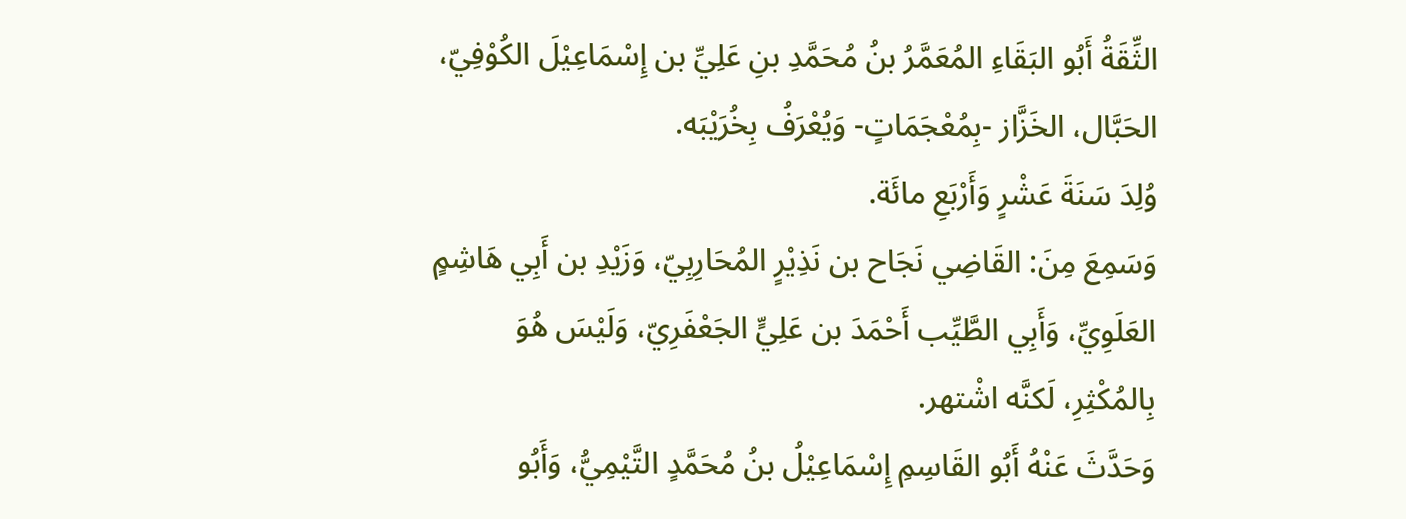الثِّقَةُ أَبُو البَقَاءِ المُعَمَّرُ بنُ مُحَمَّدِ بنِ عَلِيِّ بن إِسْمَاعِيْلَ الكُوْفِيّ، الحَبَّال، الخَزَّاز -بِمُعْجَمَاتٍ- وَيُعْرَفُ بِخُرَيْبَه.
وُلِدَ سَنَةَ عَشْرٍ وَأَرْبَعِ مائَة.
وَسَمِعَ مِنَ: القَاضِي نَجَاح بن نَذِيْرٍ المُحَارِبِيّ، وَزَيْدِ بن أَبِي هَاشِمٍ العَلَوِيِّ، وَأَبِي الطَّيِّب أَحْمَدَ بن عَلِيٍّ الجَعْفَرِيّ، وَلَيْسَ هُوَ بِالمُكْثِرِ، لَكنَّه اشْتهر.
وَحَدَّثَ عَنْهُ أَبُو القَاسِمِ إِسْمَاعِيْلُ بنُ مُحَمَّدٍ التَّيْمِيُّ، وَأَبُو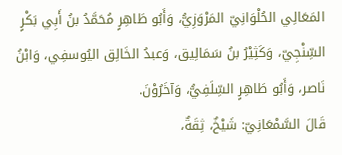المَعَالِي الحُلْوَانِيّ المَرْوَزِيُّ، وَأَبُو طَاهِرٍ مُحَمَّدُ بنُ أَبِي بَكْرٍ السِّنْجِيّ، وَكَثِيْرُ بنُ سَمَالِيق، وَعبدُ الخَالِق اليُوسفِي، وَابْنُ نَاصر، وَأَبُو طَاهِرٍ السِّلَفِيُّ، وَآخَرُوْنَ.
قَالَ السَّمْعَانِيّ: شَيْخٌ، ثِقَةٌ،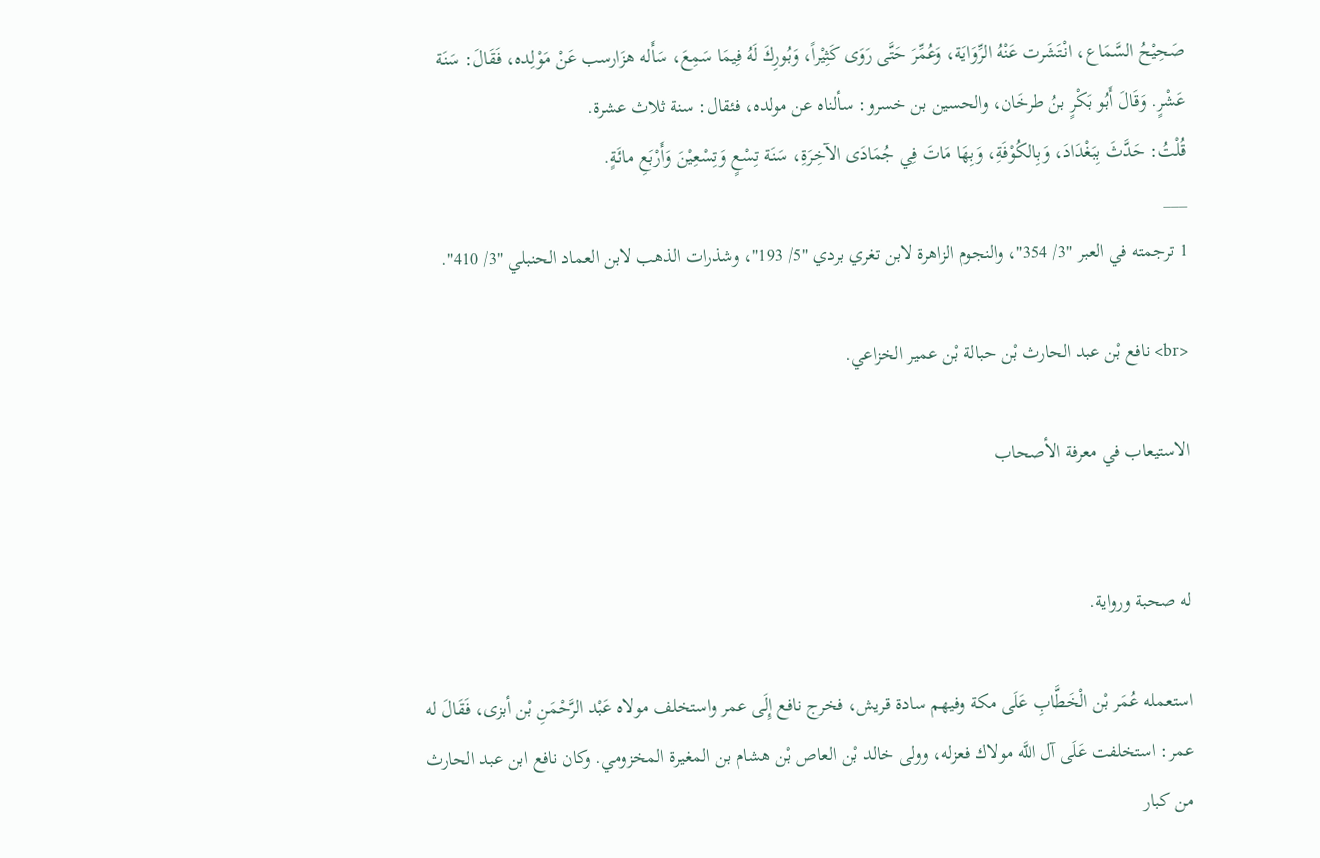صَحِيْحُ السَّمَاع، انْتَشَرت عَنْهُ الرِّوَايَة، وَعُمِّرَ حَتَّى رَوَى كَثِيْراً، وَبُورِكَ لَهُ فِيمَا سَمِعَ، سَأَله هزَارسب عَنْ مَوْلِده، فَقَالَ: سَنَة عَشْرٍ. وَقَالَ أَبُو بَكْرٍ بنُ طرخَان، والحسين بن خسرو: سألناه عن مولده، فئقال: سنة ثلاث عشرة.
قُلْتُ: حَدَّثَ بِبَغْدَادَ، وَبِالكُوْفَةِ، وَبِهَا مَاتَ فِي جُمَادَى الآخِرَةِ، سَنَة تِسْعٍ وَتِسْعِيْنَ وَأَرْبَعِ مائَةٍ.
___
1 ترجمته في العبر "3/ 354"، والنجوم الزاهرة لابن تغري بردي "5/ 193"، وشذرات الذهب لابن العماد الحنبلي "3/ 410".

<br> نافع بْن عبد الحارث بْن حبالة بْن عمير الخزاعي.

الاستيعاب في معرفة الأصحاب


له صحبة ورواية.

استعمله عُمَر بْن الْخَطَّابِ عَلَى مكة وفيهم سادة قريش، فخرج نافع إِلَى عمر واستخلف مولاه عَبْد الرَّحْمَنِ بْن أبزى، فَقَالَ له عمر: استخلفت عَلَى آل اللَّه مولاك فعزله، وولى خالد بْن العاص بْن هشام بن المغيرة المخزومي. وكان نافع ابن عبد الحارث من كبار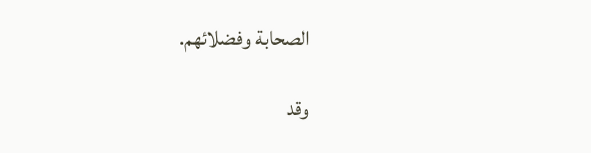الصحابة وفضلائهم.

وقد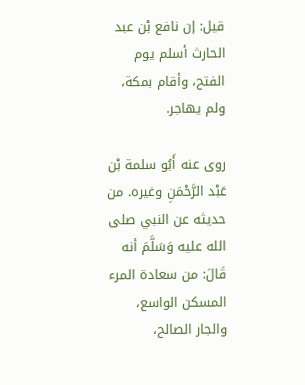قيل: إن نافع بْن عبد الحارث أسلم يوم الفتح، وأقام بمكة، ولم يهاجر.

روى عنه أَبُو سلمة بْن عَبْد الرَّحْمَنِ وغيره. من حديثه عن النبي صلى الله عليه وَسَلَّمَ أنه قَالَ: من سعادة المرء المسكن الواسع، والجار الصالح،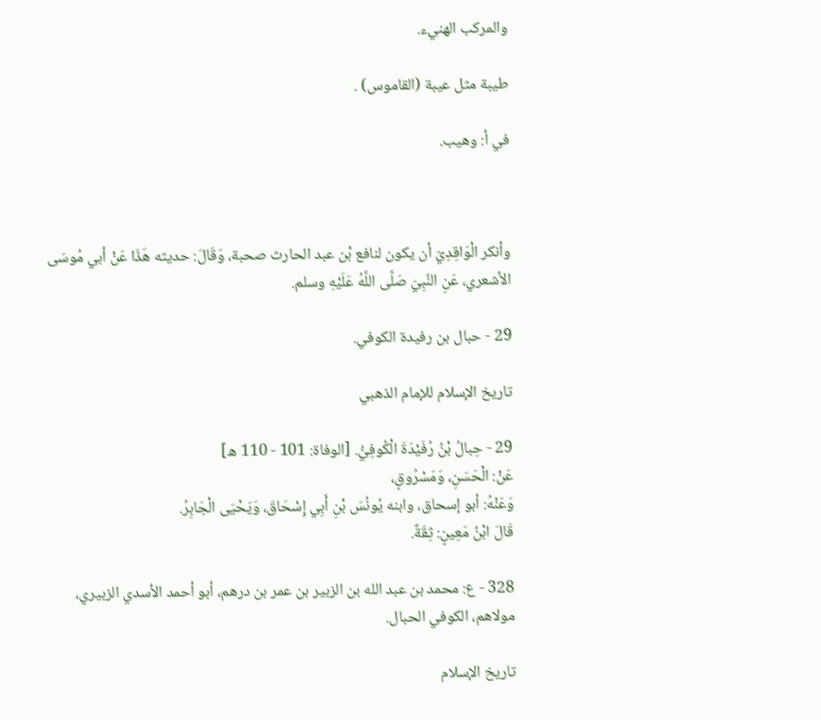والمركب الهنيء.

طيبة مثل عيبة (القاموس) .

في أ: وهيب.



وأنكر الْوَاقِدِيّ أن يكون لنافع بْن عبد الحارث صحبة، وَقَالَ: حديثه هَذَا عَنْ أبي مُوسَى الأشعري، عَنِ النَّبِيّ صَلَّى اللَّهُ عَلَيْهِ وسلم.

29 - حبال بن رفيدة الكوفي.

تاريخ الإسلام للإمام الذهبي

29 - حِبالُ بْنُ رُفَيْدَةَ الْكُوفِيُّ. [الوفاة: 101 - 110 ه]
عَنْ: الْحَسَنِ، وَمَسْرُوقٍ،
وَعَنْهُ: أبو إسحاق، وابنه يُونُسَ بْنِ أَبِي إِسْحَاقَ، وَيَحْيَى الْجَابِرُ.
قَالَ ابْنُ مَعِينٍ: ثِقَةٌ.

328 - ع: محمد بن عبد الله بن الزبير بن عمر بن درهم، أبو أحمد الأسدي الزبيري، مولاهم، الكوفي الحبال.

تاريخ الإسلام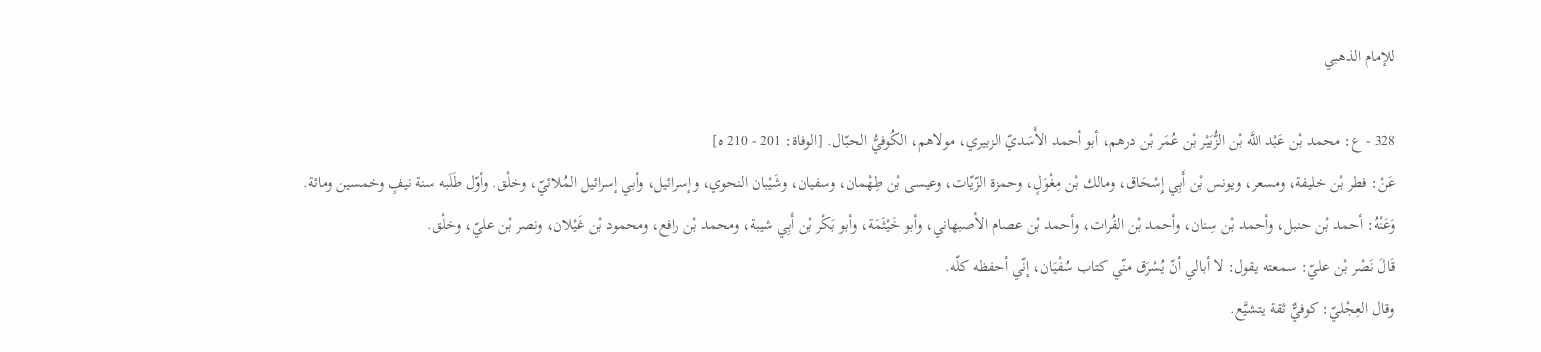للإمام الذهبي

328 - ع: محمد بْن عَبْد اللَّه بْن الزُّبَيْر بْن عُمَر بْن درهم، أبو أحمد الأَسَديّ الزبيري، مولاهم، الكُوفيُّ الحبّال. [الوفاة: 201 - 210 ه]
عَنْ: فطر بْن خليفة، ومسعر، ويونس بْن أَبِي إِسْحَاق، ومالك بْن مِغْوَلٍ، وحمزة الزّيّات، وعيسى بْن طِهْمان، وسفيان، وشَيْبان النحوي، وإسرائيل، وأبي إسرائيل المُلائيّ، وخلْق. وأوّل طَلَبه سنة نيفٍ وخمسين ومائة.
وَعَنْهُ: أحمد بْن حنبل، وأحمد بْن سِنان، وأحمد بْن الفُرات، وأحمد بْن عصام الأصبهاني، وأبو خَيْثَمَة، وأبو بَكْر بْن أَبِي شيبة، ومحمد بْن رافع، ومحمود بْن غَيْلان، ونصر بْن عليّ، وخلْق.
قَالَ نَصْر بْن عليّ: سمعته يقول: لا أبالي أنّ يُسْرَق منّي كتاب سُفْيَان، إنّي أحفظه كلّه.
وقال العِجْليّ: كوفيٌّ ثقة يتشيَّع.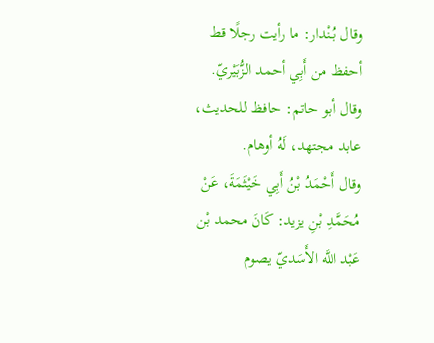وقال بُنْدار: ما رأيت رجلًا قط أحفظ من أَبِي أحمد الزُّبَيْريّ.
وقال أبو حاتم: حافظ للحديث، عابد مجتهد، لَهُ أوهام.
وقال أَحْمَدُ بْنُ أَبِي خَيْثَمَةَ، عَنْ مُحَمَّدِ بْنِ يزيد: كَانَ محمد بْن عَبْد اللَّه الأَسَديّ يصوم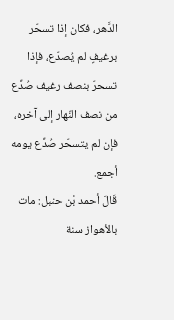الدَّهر، فكان إذا تسحّر برغيفٍ لم يُصدّع، فإذا تسحرّ بنصف رغيف صُدِّع من نصف النّهار إلى آخره، فإن لم يتسحّر صُدِّع يومه أجمع.
قَالَ أحمد بْن حنبل: مات بالأهواز سنة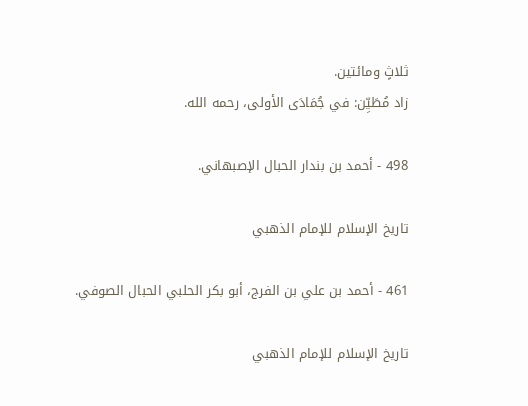ثلاثٍ ومائتين.
زاد مُطَيِّن: في جُمَادَى الأولى، رحمه الله.

498 - أحمد بن بندار الحبال الإصبهاني.

تاريخ الإسلام للإمام الذهبي

461 - أحمد بن علي بن الفرج، أبو بكر الحلبي الحبال الصوفي.

تاريخ الإسلام للإمام الذهبي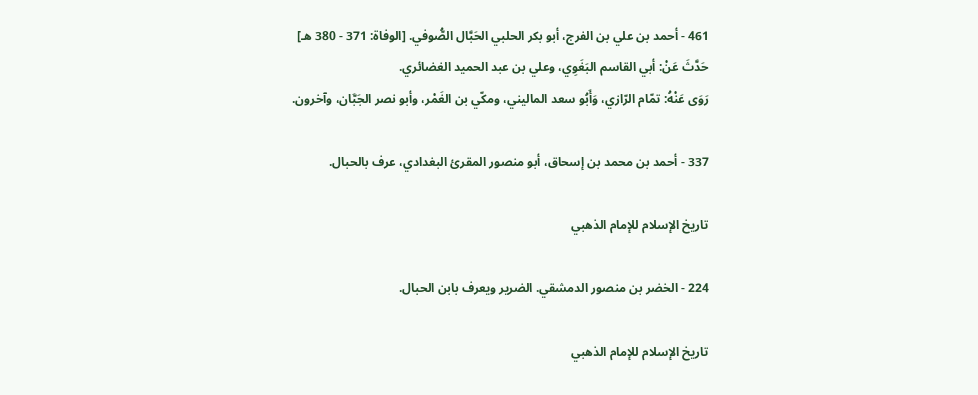461 - أحمد بن علي بن الفرج، أبو بكر الحلبي الحَبَّال الصُّوفي. [الوفاة: 371 - 380 هـ]
حَدَّثَ عَنْ: أبي القاسم البَغَوِي، وعلي بن عبد الحميد الغضائري.
رَوَى عَنْهُ: تمّام الرّازي، وَأَبُو سعد الماليني، ومكّي بن الغَمْر، وأبو نصر الجَبَّان، وآخرون.

337 - أحمد بن محمد بن إسحاق، أبو منصور المقرئ البغدادي، عرف بالحبال.

تاريخ الإسلام للإمام الذهبي

224 - الخضر بن منصور الدمشقي. الضرير ويعرف بابن الحبال.

تاريخ الإسلام للإمام الذهبي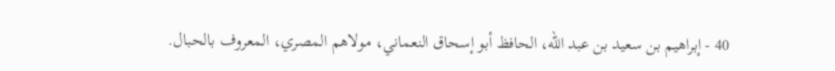40 - إبراهيم بن سعيد بن عبد الله، الحافظ أبو إسحاق النعماني، مولاهم المصري، المعروف بالحبال.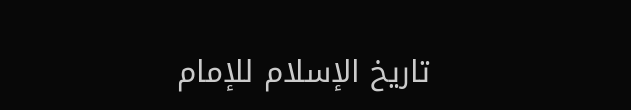تاريخ الإسلام للإمام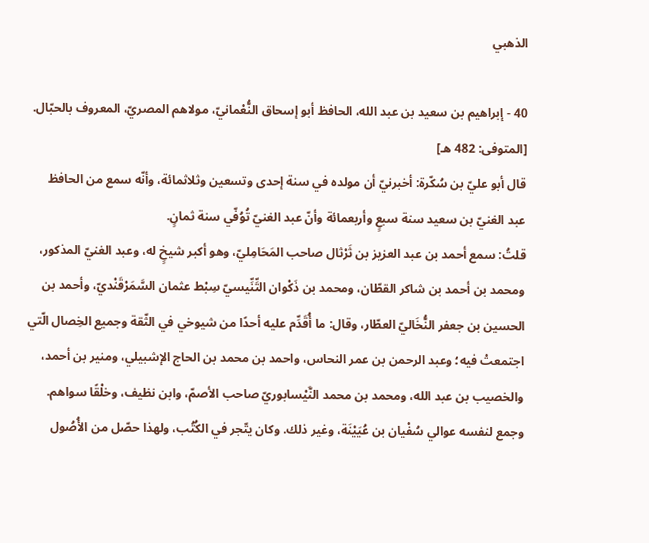الذهبي

40 - إبراهيم بن سعيد بن عبد الله، الحافظ أبو إسحاق النُّعْمانيّ، مولاهم المصريّ، المعروف بالحبّال. [المتوفى: 482 هـ]
قال أبو عليّ بن سُكّرة: أخبرنيّ أن مولده في سنة إحدى وتسعين وثلاثمائة، وأنّه سمع من الحافظ عبد الغنيّ بن سعيد سنة سبعٍ وأربعمائة وأنّ عبد الغنيّ تُوُفّي سنة ثمانٍ.
قلتُ: سمع أحمد بن عبد العزيز بن ثَرْثال صاحب المَحَامِليّ، وهو أكبر شيخٍ له، وعبد الغنيّ المذكور، ومحمد بن أحمد بن شاكر القطّان، ومحمد بن ذَكْوان التِّنِّيسيّ سِبْط عثمان السَّمَرْقَنْديّ، وأحمد بن الحسين بن جعفر النُّخَاليّ العطّار، وقال: ما أُقَدِّم عليه أحدًا من شيوخي في الثّقة وجميع الخِصال الّتي اجتمعتْ فيه؛ وعبد الرحمن بن عمر النحاس، واحمد بن محمد بن الحاج الإشبيلي، ومنير بن أحمد، والخصيب بن عبد الله، ومحمد بن محمد النَّيْسابوريّ صاحب الأصمّ، وابن نظيف، وخلْقًا سواهم.
وجمع لنفسه عوالي سُفْيان بن عُيَيْنَة، وغير ذلك. وكان يتّجر في الكُتُب، ولهذا حصّل من الأُصُول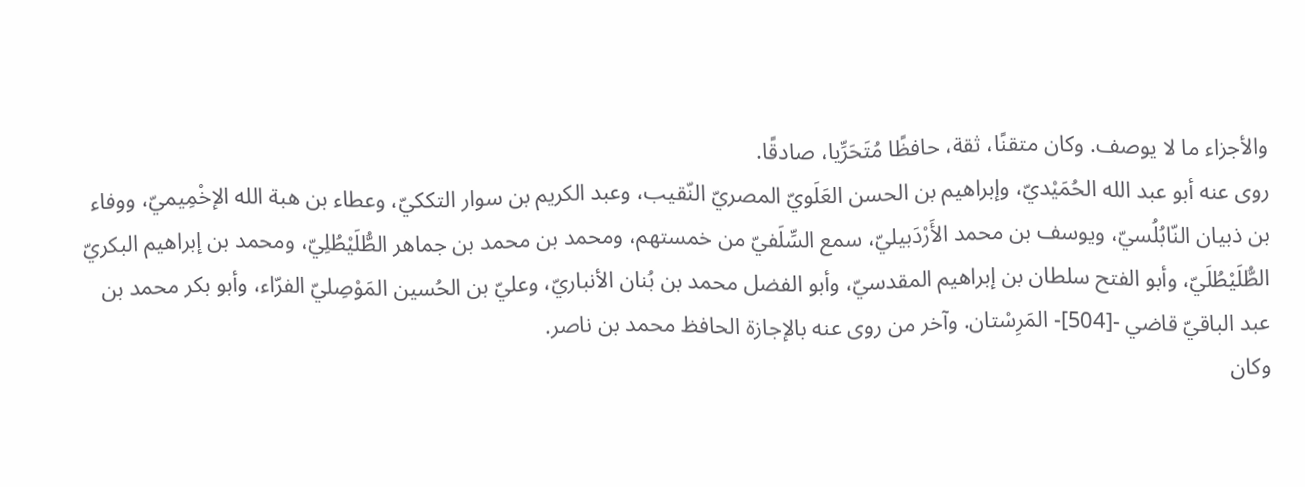والأجزاء ما لا يوصف. وكان متقنًا، ثقة، حافظًا مُتَحَرِّيا، صادقًا.
روى عنه أبو عبد الله الحُمَيْديّ، وإبراهيم بن الحسن العَلَويّ المصريّ النّقيب، وعبد الكريم بن سوار التككيّ، وعطاء بن هبة الله الإخْمِيميّ، ووفاء بن ذبيان النّابُلُسيّ، ويوسف بن محمد الأَرْدَبيليّ، سمع السِّلَفيّ من خمستهم، ومحمد بن محمد بن جماهر الطُّلَيْطُلِيّ، ومحمد بن إبراهيم البكريّ الطُّلَيْطُلَيّ، وأبو الفتح سلطان بن إبراهيم المقدسيّ، وأبو الفضل محمد بن بُنان الأنباريّ، وعليّ بن الحُسين المَوْصِليّ الفرّاء، وأبو بكر محمد بن عبد الباقيّ قاضي -[504]- المَرِسْتان. وآخر من روى عنه بالإجازة الحافظ محمد بن ناصر.
وكان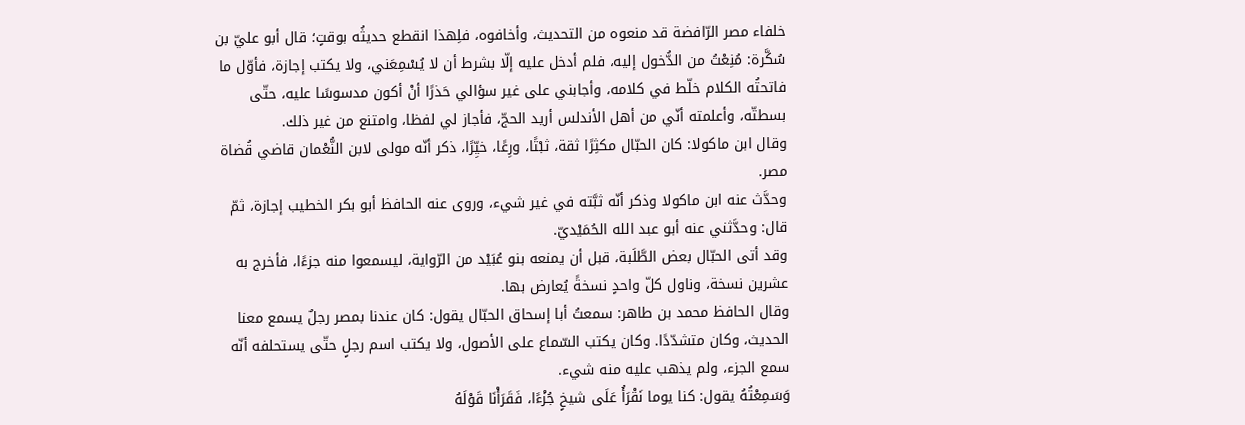خلفاء مصر الرّافضة قد منعوه من التحديث، وأخافوه، فلِهذا انقطع حديثُه بوقتٍ؛ قال أبو عليّ بن سُكَّرة: مُنِعْتُ من الدُّخول إليه، فلم أدخل عليه إلّا بشرط أن لا يُسْمِعَني، ولا يكتب إجازة، فأوّل ما فاتحتُه الكلام خلّط في كلامه، وأجابني على غير سؤالي حَذرًا أنْ أكون مدسوسًا عليه، حتّى بسطتّه، وأعلمته أنّي من أهل الأندلس أريد الحجّ، فأجاز لي لفظا، وامتنع من غير ذلك.
وقال ابن ماكولا: كان الحبّال مكثِرًا ثقة، ثبْتًا، ورِعًا، خيِّرًا، ذكر أنّه مولى لابن النُّعْمان قاضي قُضاة مصر.
وحدَّث عنه ابن ماكولا وذكر أنّه ثبَّته في غير شيء، وروى عنه الحافظ أبو بكر الخطيب إجازة، ثمّ قال: وحدَّثني عنه أبو عبد الله الحُمَيْديّ.
وقد أتى الحبّال بعض الطَّلَبة، قبل أن يمنعه بنو عُبَيْد من الرّواية، ليسمعوا منه جزءًا، فأخرج به عشرين نسخة، وناول كلّ واحدٍ نسخةً يُعارض بها.
وقال الحافظ محمد بن طاهر: سمعتُ أبا إسحاق الحبّال يقول: كان عندنا بمصر رجلٌ يسمع معنا الحديث، وكان متشدّدًا. وكان يكتب السّماع على الأصول، ولا يكتب اسم رجلٍ حتّى يستحلفه أنّه سمع الجزء، ولم يذهب عليه منه شيء.
وَسَمِعْتُهُ يقول: كنا يوما نَقْرَأُ عَلَى شيخٍ جُزْءًا، فَقَرَأْنَا قَوْلَهُ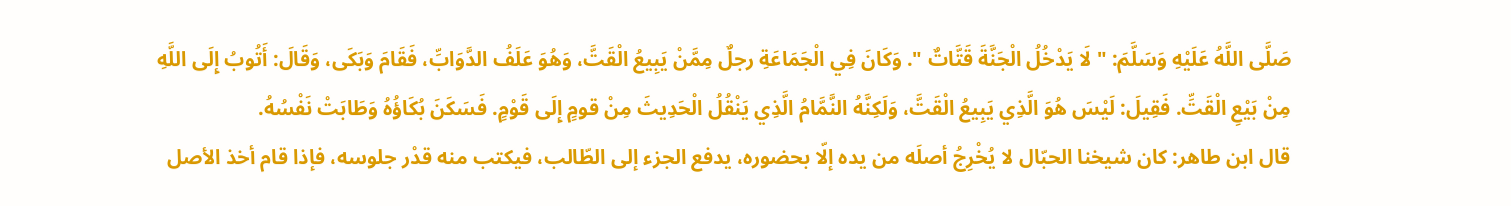صَلَّى اللَّهُ عَلَيْهِ وَسَلَّمَ: " لَا يَدْخُلُ الْجَنَّةَ قَتَّاتٌ ". وَكَانَ فِي الْجَمَاعَةِ رجلٌ مِمَّنْ يَبِيعُ الْقَتَّ، وَهُوَ عَلَفُ الدَّوَابِّ، فَقَامَ وَبَكَى، وَقَالَ: أَتُوبُ إِلَى اللَّهِ مِنْ بَيْعِ الْقَتِّ. فَقِيلَ: لَيْسَ هُوَ الَّذِي يَبِيعُ الْقَتَّ، وَلَكِنَّهُ النَّمَّامُ الَّذِي يَنْقُلُ الْحَدِيثَ مِنْ قومٍ إِلَى قَوْمٍ. فَسَكَنَ بُكَاؤُهُ وَطَابَتْ نَفْسُهُ.
قال ابن طاهر: كان شيخنا الحبّال لا يُخْرِجُ أصلَه من يده إلّا بحضوره، يدفع الجزء إلى الطّالب، فيكتب منه قدْر جلوسه، فإذا قام أخذ الأصل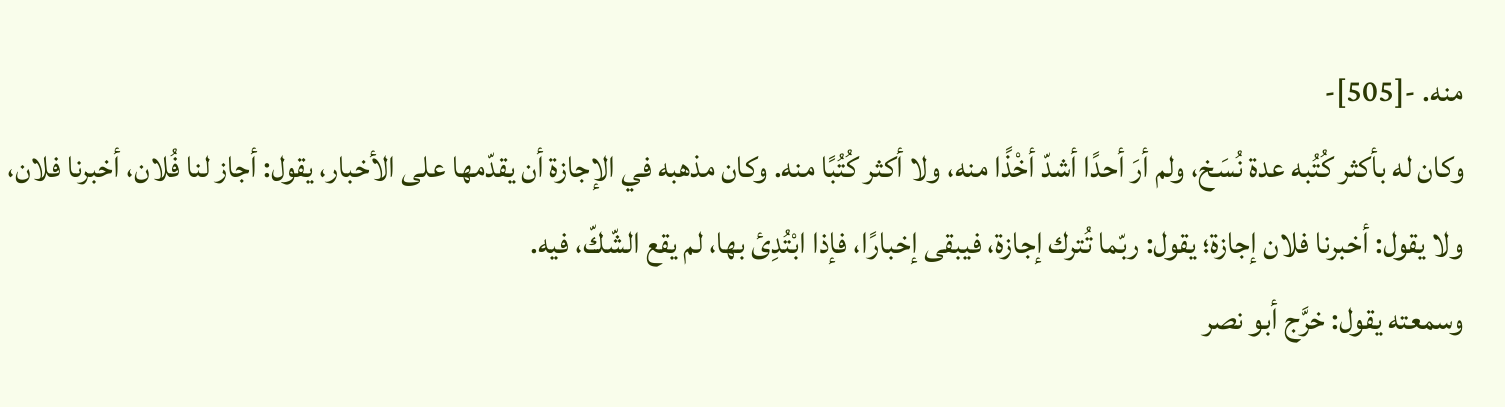منه. -[505]-
وكان له بأكثر كُتُبه عدة نُسَخ، ولم أرَ أحدًا أشدّ أخْذًا منه، ولا أكثر كُتُبًا منه. وكان مذهبه في الإجازة أن يقدّمها على الأخبار، يقول: أجاز لنا فُلان، أخبرنا فلان، ولا يقول: أخبرنا فلان إجازة؛ يقول: ربّما تُترك إجازة، فيبقى إخبارًا، فإذا ابْتُدِئ بها، لم يقع الشّكّ، فيه.
وسمعته يقول: خرَّج أبو نصر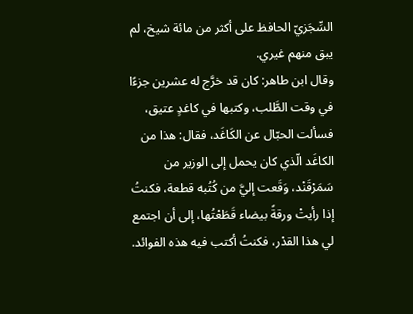السِّجَزيّ الحافظ على أكثر من مائة شيخ، لم يبق منهم غيري.
وقال ابن طاهر: كان قد خرَّج له عشرين جزءًا في وقت الطَّلب، وكتبها في كاغدٍ عتيق، فسألت الحبّال عن الكَاغَد، فقال: هذا من الكاغَد الّذي كان يحمل إلى الوزير من سَمَرْقَنْد، وَقَعت إليَّ من كُتُبه قطعة، فكنتُ إذا رأيتْ ورقةً بيضاء قَطَعْتُها، إلى أن اجتمع لي هذا القدْر، فكنتُ أكتب فيه هذه الفوائد.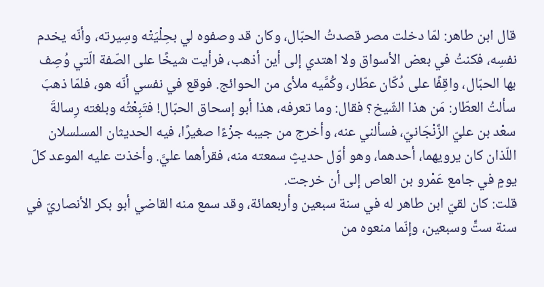قال ابن طاهر: لمّا دخلت مصر قصدتُ الحبّال، وكان قد وصفوه لي بحِلْيَتْه وسِيرته، وأنّه يخدم نفسِه، فكنتُ في بعض الأسواق ولا اهتدي إلى أين أذهب، فرأيت شيخًا على الصّفة الّتي وُصِف بها الحبّال، واقِفًا على دُكّان عطّار، وكُمَّيه ملأى من الحوائج. فوقع في نفسي أنّه هو، فلمّا ذهبَ سألتُ العطّار: مَن هذا الشّيخ؟ فقال: وما تعرفه، هذا أبو إسحاق الحبّال! فتَبِعْتُه وبلغته رِسالةَ سعْد بن عليّ الزَّنْجَانيّ، فسألني عنه، وأخرج من جيبه جزْءًا صغيرًا، فيه الحديثان المسلسلان اللّذان كان يرويهما، أحدهما، وهو أوّل حديثٍ سمعته منه، فقرأهما عليَّ. وأخذت عليه الموعد كلّ يومٍ في جامع عَمْرو بن العاص إلى أن خرجت.
قلت: كان لقيّ ابن طاهر له في سنة سبعين وأربعمائة، وقد سمع منه القاضي أبو بكر الأنصاريّ في سنة ستٍّ وسبعين، وإنّما منعوه من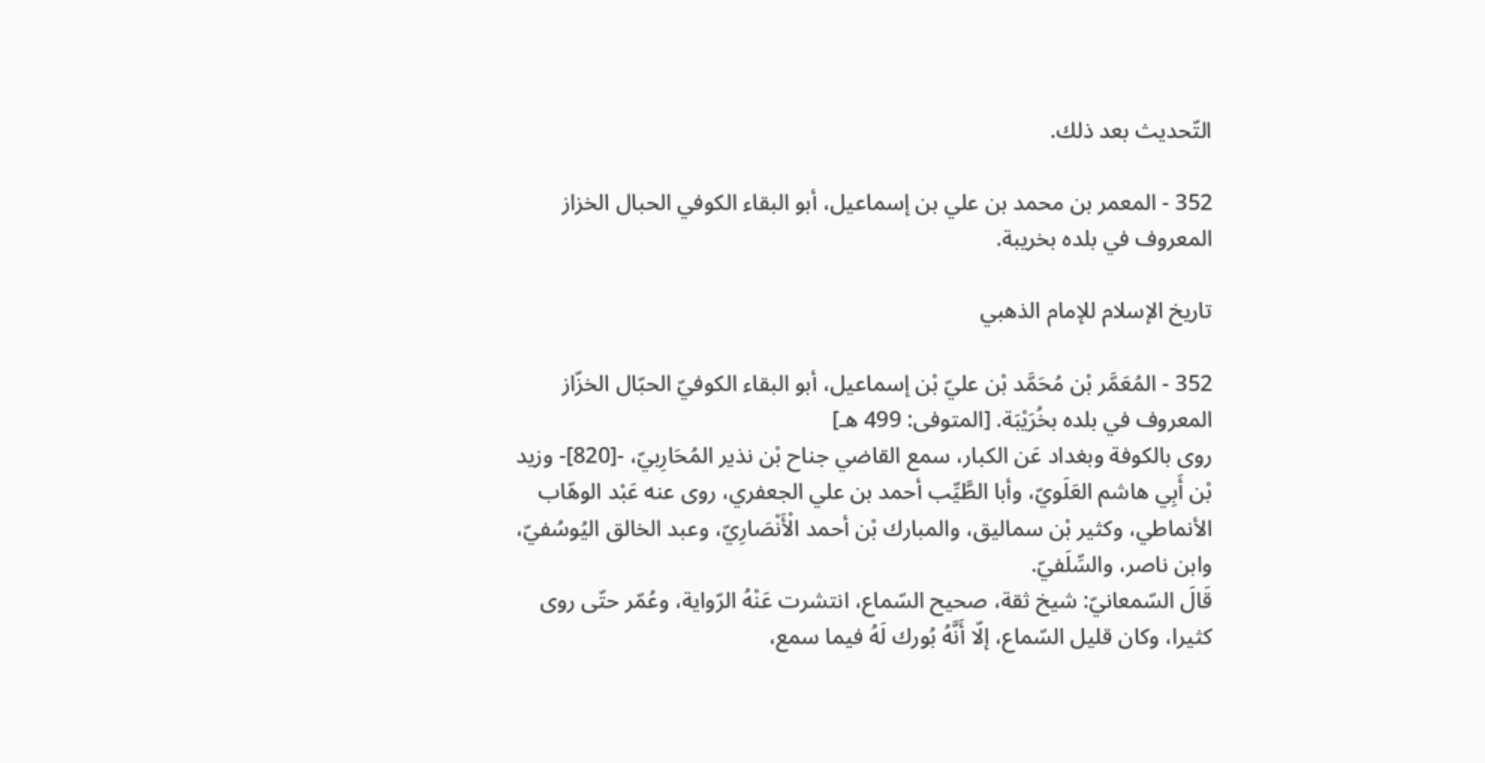التّحديث بعد ذلك.

352 - المعمر بن محمد بن علي بن إسماعيل، أبو البقاء الكوفي الحبال الخزاز المعروف في بلده بخريبة.

تاريخ الإسلام للإمام الذهبي

352 - المُعَمَّر بْن مُحَمَّد بْن عليّ بْن إسماعيل، أبو البقاء الكوفيّ الحبّال الخزّاز المعروف في بلده بخُرَيْبَة. [المتوفى: 499 هـ]
روى بالكوفة وبغداد عَن الكبار، سمع القاضي جناح بْن نذير المُحَارِبيّ، -[820]- وزيد بْن أَبِي هاشم العَلَويّ، وأبا الطَّيِّب أحمد بن علي الجعفري، روى عنه عَبْد الوهّاب الأنماطي، وكثير بْن سماليق، والمبارك بْن أحمد الْأَنْصَارِيّ، وعبد الخالق اليُوسُفيّ، وابن ناصر، والسِّلَفيّ.
قَالَ السّمعانيّ: شيخ ثقة، صحيح السّماع، انتشرت عَنْهُ الرّواية، وعُمّر حتّى روى كثيرا، وكان قليل السّماع، إلّا أَنَّهُ بُورك لَهُ فيما سمع،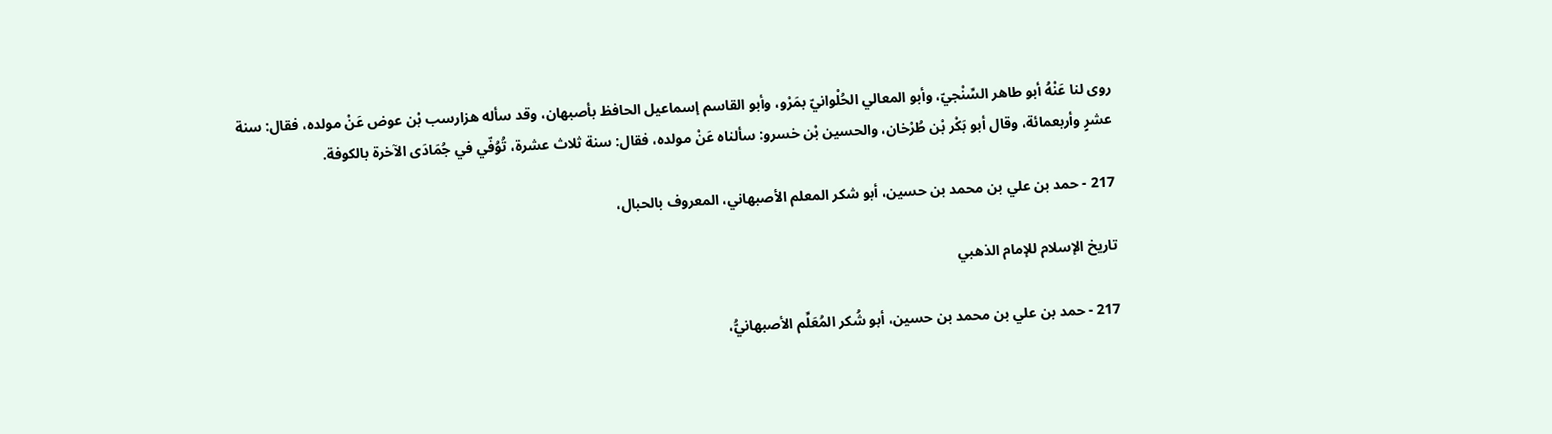روى لنا عَنْهُ أبو طاهر السِّنْجيّ، وأبو المعالي الحُلْوانيّ بمَرْو، وأبو القاسم إسماعيل الحافظ بأصبهان، وقد سأله هزارسب بْن عوض عَنْ مولده، فقال: سنة عشرٍ وأربعمائة، وقال أبو بَكْر بْن طُرْخان، والحسين بْن خسرو: سألناه عَنْ مولده، فقال: سنة ثلاث عشرة، تُوُفّي في جُمَادَى الآخرة بالكوفة.

217 - حمد بن علي بن محمد بن حسين، أبو شكر المعلم الأصبهاني، المعروف بالحبال،

تاريخ الإسلام للإمام الذهبي

217 - حمد بن علي بن محمد بن حسين، أبو شُكر المُعَلِّم الأصبهانيُّ،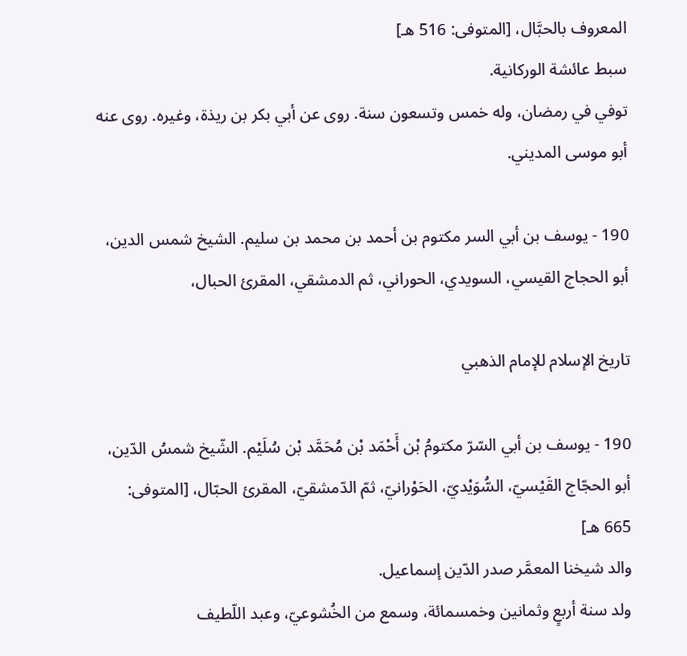المعروف بالحبَّال، [المتوفى: 516 هـ]
سبط عائشة الوركانية.
توفي في رمضان، وله خمس وتسعون سنة. روى عن أبي بكر بن ريذة، وغيره. روى عنه أبو موسى المديني.

190 - يوسف بن أبي السر مكتوم بن أحمد بن محمد بن سليم. الشيخ شمس الدين، أبو الحجاج القيسي، السويدي، الحوراني، ثم الدمشقي، المقرئ الحبال،

تاريخ الإسلام للإمام الذهبي

190 - يوسف بن أبي السّرّ مكتومُ بْن أَحْمَد بْن مُحَمَّد بْن سُلَيْم. الشّيخ شمسُ الدّين، أبو الحجّاج القَيْسيّ، السُّوَيْديّ، الحَوْرانيّ، ثمّ الدّمشقيّ، المقرئ الحبّال، [المتوفى: 665 هـ]
والد شيخنا المعمَّر صدر الدّين إسماعيل.
ولد سنة أربعٍ وثمانين وخمسمائة، وسمع من الخُشوعيّ، وعبد اللّطيف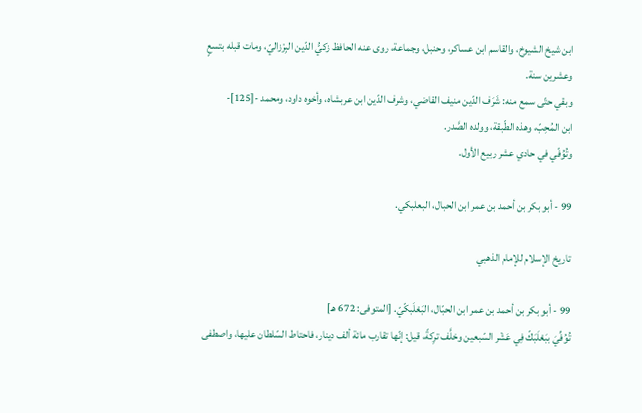ابن شيخ الشيوخ، والقاسم ابن عساكر، وحنبل، وجماعة، روى عنه الحافظ زكيُّ الدّين البِرْزاليّ، ومات قبله بتسعٍ وعشرين سنة.
وبقي حتّى سمع منه: شَرَف الدّين منيف القاضي، وشرف الدّين ابن عربشاه، وأخوه داود، ومحمد -[125]-
ابن المُحِبّ، وهذه الطّبقة، وولده الصَّدر.
وتُوُفّي في حادي عشر ربيع الأول.

99 - أبو بكر بن أحمد بن عمر ابن الحبال، البعلبكي.

تاريخ الإسلام للإمام الذهبي

99 - أبو بكر بن أحمد بن عمر ابن الحبّال، البَعْلَبكّيّ. [المتوفى: 672 هـ]
تُوُفِّيَ ببَعْلَبَكّ فِي عَشْر السّبعين وخلَّف ترِكةً، قيل: إنّها تقارب مائة ألف دينار، فاحتاط السّلطان عليها، واصطفى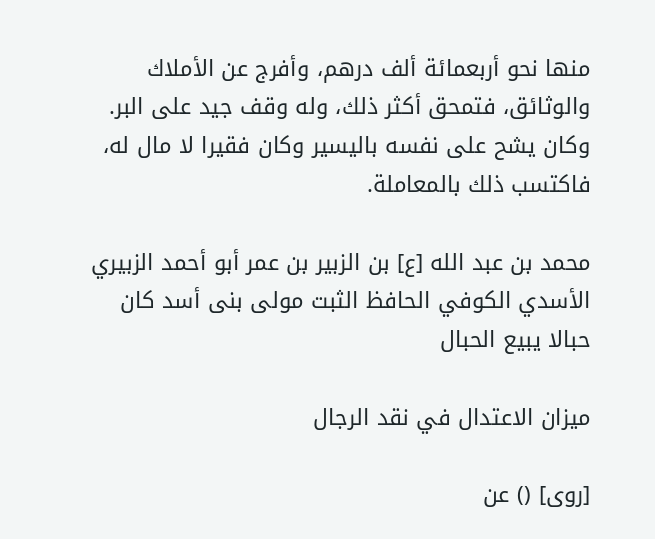منها نحو أربعمائة ألف درهم، وأفرج عن الأملاك والوثائق، فتمحق أكثر ذلك، وله وقف جيد على البر. وكان يشح على نفسه باليسير وكان فقيرا لا مال له، فاكتسب ذلك بالمعاملة.

محمد بن عبد الله [ع] بن الزبير بن عمر أبو أحمد الزبيري الأسدي الكوفي الحافظ الثبت مولى بنى أسد كان حبالا يبيع الحبال

ميزان الاعتدال في نقد الرجال

[روى] () عن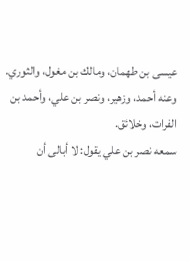عيسى بن طهمان، ومالك بن مغول، والثوري.
وعنه أحمد، وزهير، ونصر بن علي، وأحمد بن الفرات، وخلائق.
سمعه نصر بن علي يقول: لا أبالى أن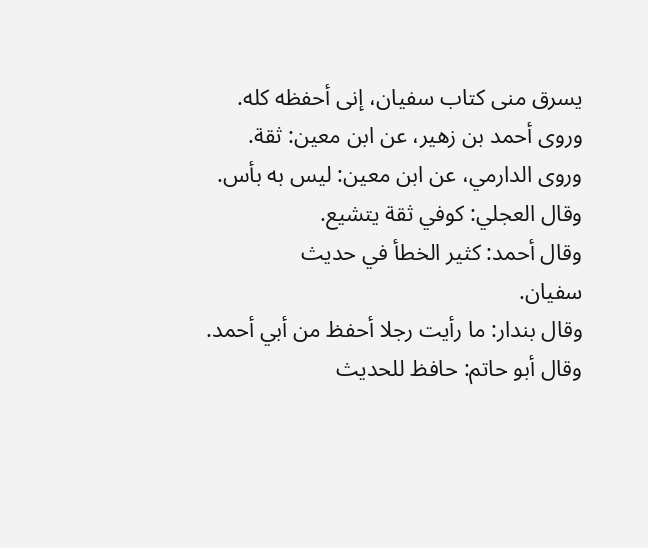يسرق منى كتاب سفيان، إنى أحفظه كله.
وروى أحمد بن زهير، عن ابن معين: ثقة.
وروى الدارمي، عن ابن معين: ليس به بأس.
وقال العجلي: كوفي ثقة يتشيع.
وقال أحمد: كثير الخطأ في حديث
سفيان.
وقال بندار: ما رأيت رجلا أحفظ من أبي أحمد.
وقال أبو حاتم: حافظ للحديث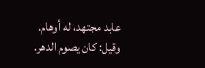عابد مجتهد، له أوهام.
وقيل: كان يصوم الدهر.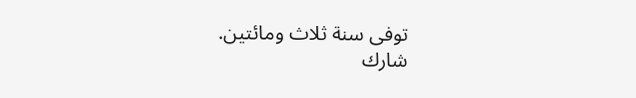توفى سنة ثلاث ومائتين.
شارك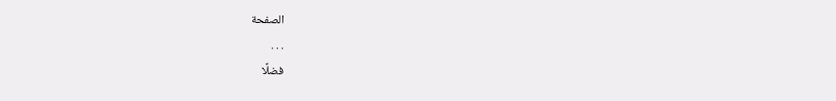الصفحة
. . .
فضلًا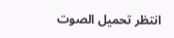انتظر تحميل الصوت